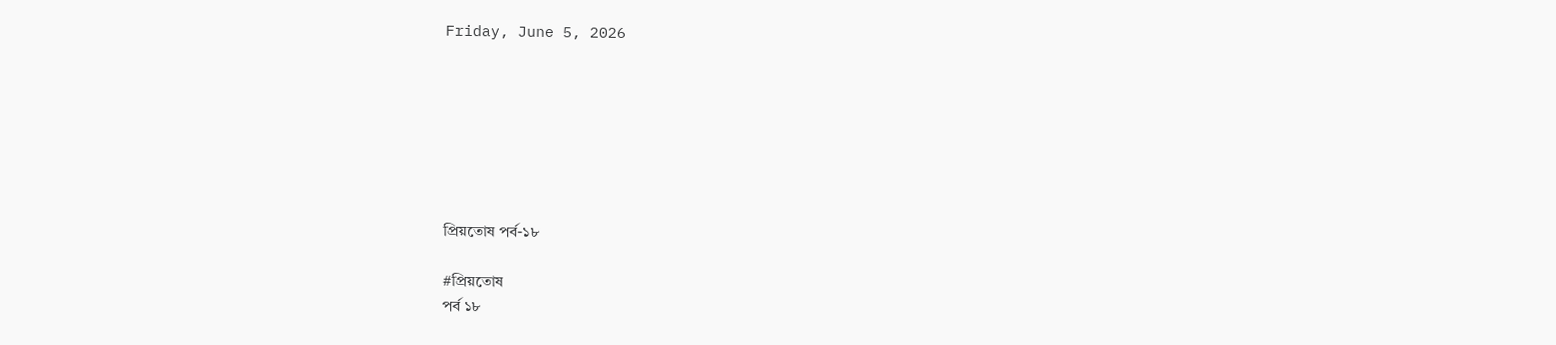Friday, June 5, 2026







প্রিয়তোষ পর্ব-১৮

#প্রিয়তোষ
পর্ব ১৮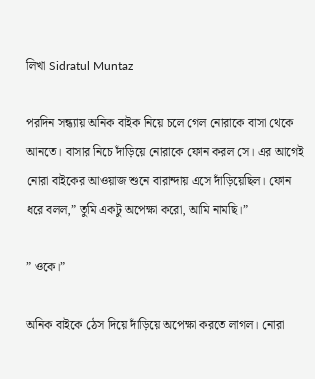লিখা Sidratul Muntaz

পরদিন সন্ধ্যায় অনিক বাইক নিয়ে চলে গেল নোরাকে বাসা থেকে আনতে। বাসার নিচে দাঁড়িয়ে নোরাকে ফোন করল সে। এর আগেই নোরা বাইকের আওয়াজ শুনে বারান্দায় এসে দাঁড়িয়েছিল। ফোন ধরে বলল,” তুমি একটু অপেক্ষা করো, আমি নামছি।”

” ওকে।”

অনিক বাইকে ঠেস দিয়ে দাঁড়িয়ে অপেক্ষা করতে লাগল। নোরা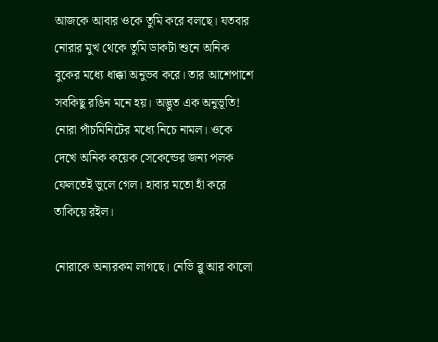আজকে আবার ওকে তুমি করে বলছে। যতবার নোরার মুখ থেকে তুমি ডাকটা শুনে অনিক বুকের মধ্যে ধাক্কা অনুভব করে। তার আশেপাশে সবকিছু রঙিন মনে হয়। অদ্ভুত এক অনুভূতি! নোরা পাঁচমিনিটের মধ্যে নিচে নামল। ওকে দেখে অনিক কয়েক সেকেন্ডের জন্য পলক ফেলতেই ভুলে গেল। হাবার মতো হাঁ করে তাকিয়ে রইল।

নোরাকে অন্যরকম লাগছে। নেভি ব্লু আর কালো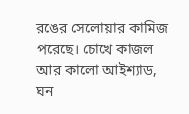রঙের সেলোয়ার কামিজ পরেছে। চোখে কাজল আর কালো আইশ্যাড, ঘন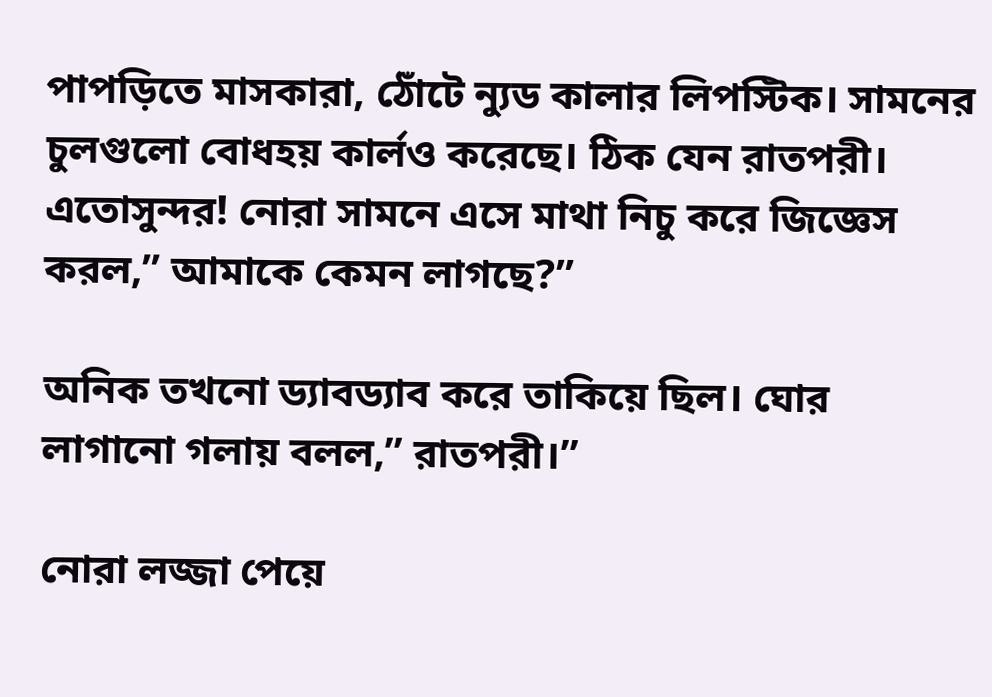পাপড়িতে মাসকারা, ঠোঁটে ন্যুড কালার লিপস্টিক। সামনের চুলগুলো বোধহয় কার্লও করেছে। ঠিক যেন রাতপরী। এতোসুন্দর! নোরা সামনে এসে মাথা নিচু করে জিজ্ঞেস করল,” আমাকে কেমন লাগছে?”

অনিক তখনো ড্যাবড্যাব করে তাকিয়ে ছিল। ঘোর লাগানো গলায় বলল,” রাতপরী।”

নোরা লজ্জা পেয়ে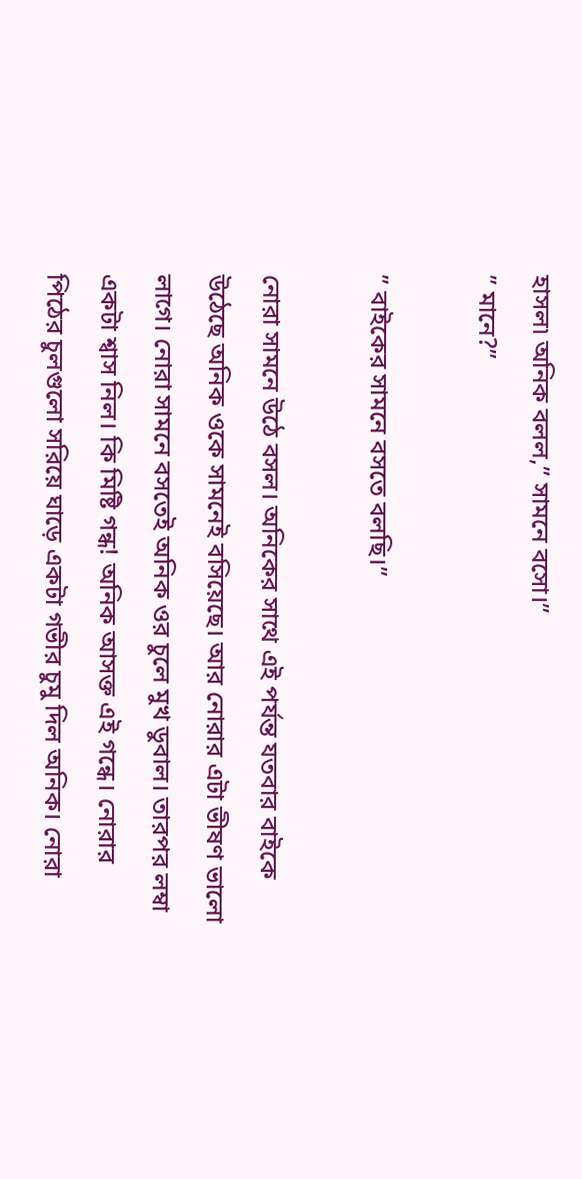হাসল৷ অনিক বলল,” সামনে বসো।”
” মানে?”

” বাইকের সামনে বসতে বলছি।”

নোরা সামনে উঠে বসল। অনিকের সাথে এই পর্যন্ত যতবার বাইকে উঠেছে অনিক ওকে সামনেই বসিয়েছে। আর নোরার এটা ভীষণ ভালো লাগে। নোরা সামনে বসতেই অনিক ওর চুলে মুখ ডুবাল। তারপর লম্বা একটা শ্বাস নিল। কি মিষ্টি গন্ধ! অনিক আসক্ত এই গন্ধে। নোরার পিঠের চুলগুলো সরিয়ে ঘাড়ে একটা গভীর চুমু দিল অনিক। নোরা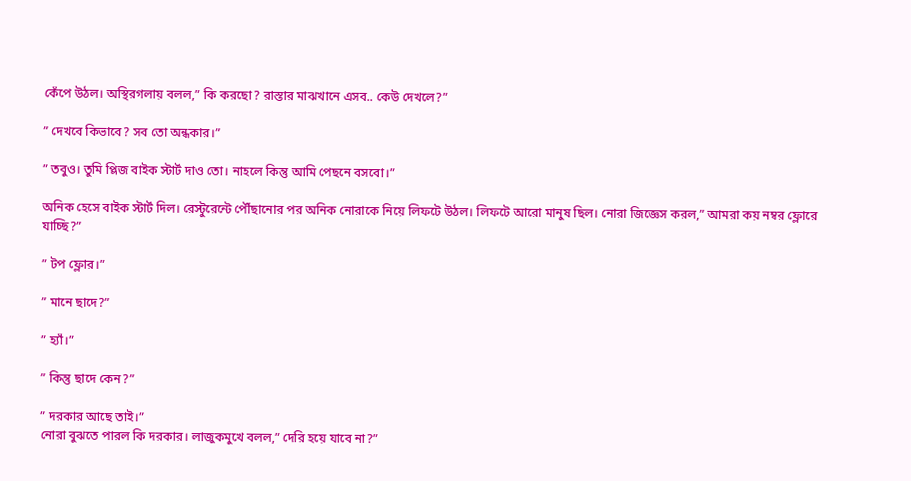কেঁপে উঠল। অস্থিরগলায় বলল,” কি করছো? রাস্তার মাঝখানে এসব.. কেউ দেখলে?”

” দেখবে কিভাবে? সব তো অন্ধকার।”

” তবুও। তুমি প্লিজ বাইক স্টার্ট দাও তো। নাহলে কিন্তু আমি পেছনে বসবো।”

অনিক হেসে বাইক স্টার্ট দিল। রেস্টুরেন্টে পৌঁছানোর পর অনিক নোরাকে নিয়ে লিফটে উঠল। লিফটে আরো মানুষ ছিল। নোরা জিজ্ঞেস করল,” আমরা কয় নম্বর ফ্লোরে যাচ্ছি?”

” টপ ফ্লোর।”

” মানে ছাদে?”

” হ্যাঁ।”

” কিন্তু ছাদে কেন?”

” দরকার আছে তাই।”
নোরা বুঝতে পারল কি দরকার। লাজুকমুখে বলল,” দেরি হয়ে যাবে না?”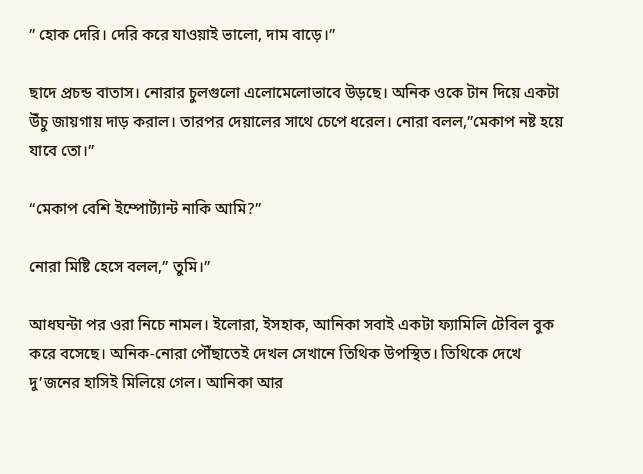” হোক দেরি। দেরি করে যাওয়াই ভালো, দাম বাড়ে।”

ছাদে প্রচন্ড বাতাস। নোরার চুলগুলো এলোমেলোভাবে উড়ছে। অনিক ওকে টান দিয়ে একটা উঁচু জায়গায় দাড় করাল। তারপর দেয়ালের সাথে চেপে ধরেল। নোরা বলল,”মেকাপ নষ্ট হয়ে যাবে তো।”

“মেকাপ বেশি ইম্পোর্ট্যান্ট নাকি আমি?”

নোরা মিষ্টি হেসে বলল,” তুমি।”

আধঘন্টা পর ওরা নিচে নামল। ইলোরা, ইসহাক, আনিকা সবাই একটা ফ্যামিলি টেবিল বুক করে বসেছে। অনিক-নোরা পৌঁছাতেই দেখল সেখানে তিথিক উপস্থিত। তিথিকে দেখে দু’জনের হাসিই মিলিয়ে গেল। আনিকা আর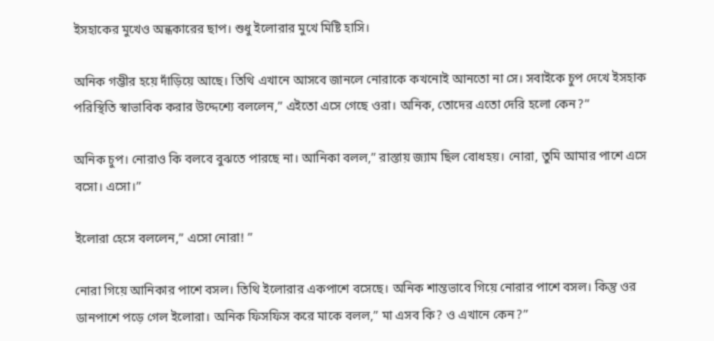ইসহাকের মুখেও অন্ধকারের ছাপ। শুধু ইলোরার মুখে মিষ্টি হাসি।

অনিক গম্ভীর হয়ে দাঁড়িয়ে আছে। তিথি এখানে আসবে জানলে নোরাকে কখনোই আনতো না সে। সবাইকে চুপ দেখে ইসহাক পরিস্থিতি স্বাভাবিক করার উদ্দেশ্যে বললেন,” এইতো এসে গেছে ওরা। অনিক, তোদের এতো দেরি হলো কেন?”

অনিক চুপ। নোরাও কি বলবে বুঝতে পারছে না। আনিকা বলল,” রাস্তায় জ্যাম ছিল বোধহয়। নোরা, তুমি আমার পাশে এসে বসো। এসো।”

ইলোরা হেসে বললেন,” এসো নোরা! ”

নোরা গিয়ে আনিকার পাশে বসল। তিথি ইলোরার একপাশে বসেছে। অনিক শান্তভাবে গিয়ে নোরার পাশে বসল। কিন্তু ওর ডানপাশে পড়ে গেল ইলোরা। অনিক ফিসফিস করে মাকে বলল,” মা এসব কি? ও এখানে কেন?”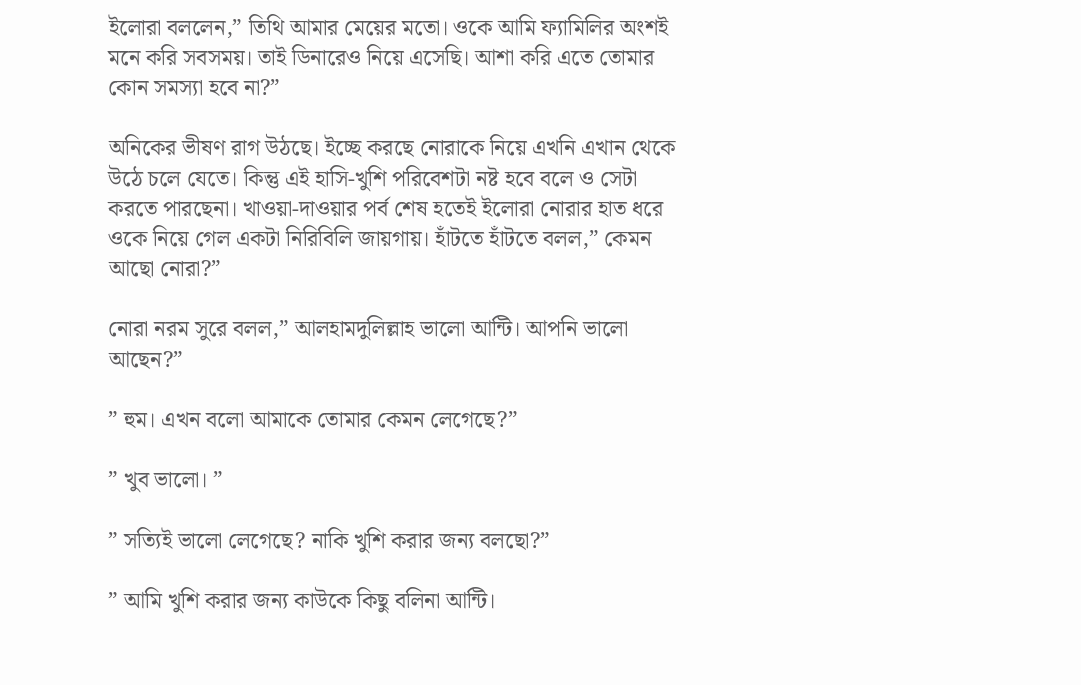ইলোরা বললেন,” তিথি আমার মেয়ের মতো। ওকে আমি ফ্যামিলির অংশই মনে করি সবসময়। তাই ডিনারেও নিয়ে এসেছি। আশা করি এতে তোমার কোন সমস্যা হবে না?”

অনিকের ভীষণ রাগ উঠছে। ইচ্ছে করছে নোরাকে নিয়ে এখনি এখান থেকে উঠে চলে যেতে। কিন্তু এই হাসি-খুশি পরিবেশটা নষ্ট হবে বলে ও সেটা করতে পারছেনা। খাওয়া-দাওয়ার পর্ব শেষ হতেই ইলোরা নোরার হাত ধরে ওকে নিয়ে গেল একটা নিরিবিলি জায়গায়। হাঁটতে হাঁটতে বলল,” কেমন আছো নোরা?”

নোরা নরম সুরে বলল,” আলহামদুলিল্লাহ ভালো আন্টি। আপনি ভালো আছেন?”

” হুম। এখন বলো আমাকে তোমার কেমন লেগেছে?”

” খুব ভালো। ”

” সত্যিই ভালো লেগেছে? নাকি খুশি করার জন্য বলছো?”

” আমি খুশি করার জন্য কাউকে কিছু বলিনা আন্টি।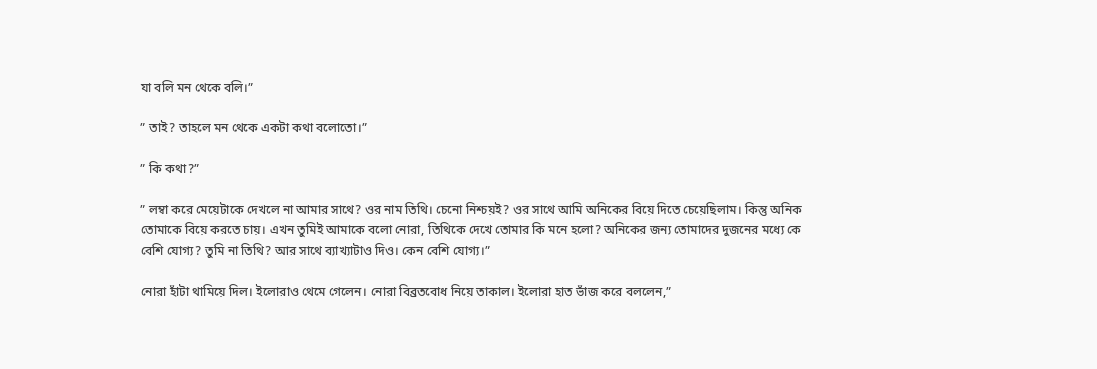যা বলি মন থেকে বলি।”

” তাই? তাহলে মন থেকে একটা কথা বলোতো।”

” কি কথা?”

” লম্বা করে মেয়েটাকে দেখলে না আমার সাথে? ওর নাম তিথি। চেনো নিশ্চয়ই? ওর সাথে আমি অনিকের বিয়ে দিতে চেয়েছিলাম। কিন্তু অনিক তোমাকে বিয়ে করতে চায়। এখন তুমিই আমাকে বলো নোরা, তিথিকে দেখে তোমার কি মনে হলো? অনিকের জন্য তোমাদের দুজনের মধ্যে কে বেশি যোগ্য? তুমি না তিথি? আর সাথে ব্যাখ্যাটাও দিও। কেন বেশি যোগ্য।”

নোরা হাঁটা থামিয়ে দিল। ইলোরাও থেমে গেলেন। নোরা বিব্রতবোধ নিয়ে তাকাল। ইলোরা হাত ভাঁজ করে বললেন,”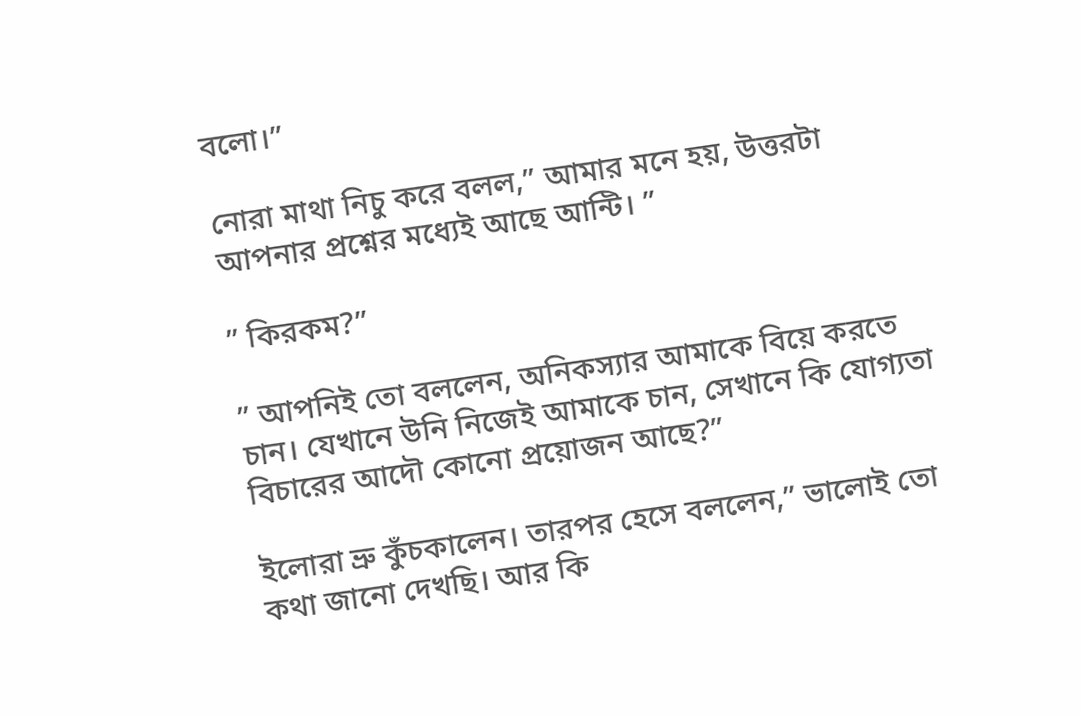বলো।”

নোরা মাথা নিচু করে বলল,” আমার মনে হয়, উত্তরটা আপনার প্রশ্নের মধ্যেই আছে আন্টি। ”

” কিরকম?”

” আপনিই তো বললেন, অনিকস্যার আমাকে বিয়ে করতে চান। যেখানে উনি নিজেই আমাকে চান, সেখানে কি যোগ্যতা বিচারের আদৌ কোনো প্রয়োজন আছে?”

ইলোরা ভ্রু কুঁচকালেন। তারপর হেসে বললেন,” ভালোই তো কথা জানো দেখছি। আর কি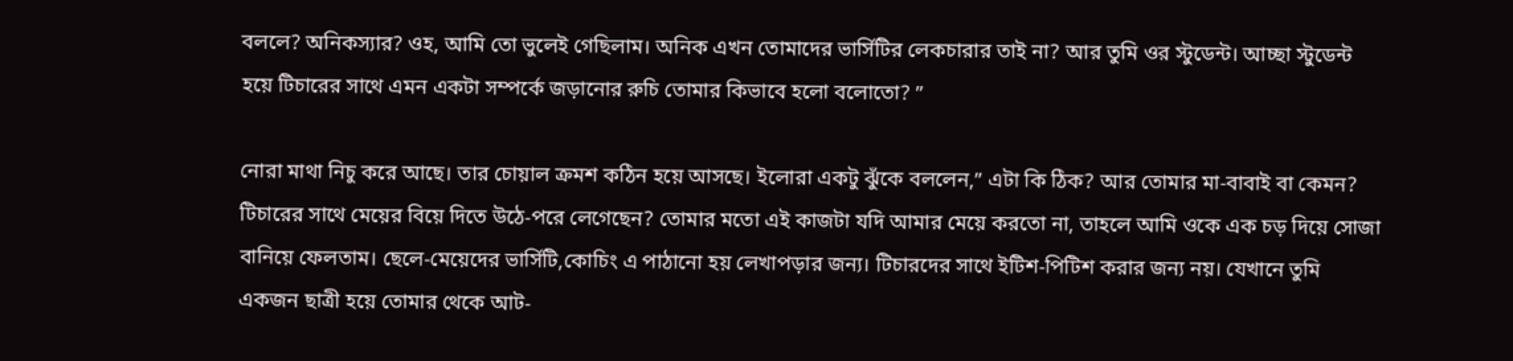বললে? অনিকস্যার? ওহ, আমি তো ভুলেই গেছিলাম। অনিক এখন তোমাদের ভার্সিটির লেকচারার তাই না? আর তুমি ওর স্টুডেন্ট। আচ্ছা স্টুডেন্ট হয়ে টিচারের সাথে এমন একটা সম্পর্কে জড়ানোর রুচি তোমার কিভাবে হলো বলোতো? ”

নোরা মাথা নিচু করে আছে। তার চোয়াল ক্রমশ কঠিন হয়ে আসছে। ইলোরা একটু ঝুঁকে বললেন,” এটা কি ঠিক? আর তোমার মা-বাবাই বা কেমন? টিচারের সাথে মেয়ের বিয়ে দিতে উঠে-পরে লেগেছেন? তোমার মতো এই কাজটা যদি আমার মেয়ে করতো না, তাহলে আমি ওকে এক চড় দিয়ে সোজা বানিয়ে ফেলতাম। ছেলে-মেয়েদের ভার্সিটি,কোচিং এ পাঠানো হয় লেখাপড়ার জন্য। টিচারদের সাথে ইটিশ-পিটিশ করার জন্য নয়। যেখানে তুমি একজন ছাত্রী হয়ে তোমার থেকে আট-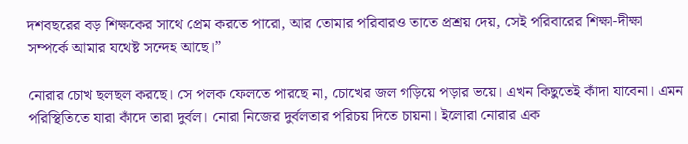দশবছরের বড় শিক্ষকের সাথে প্রেম করতে পারো, আর তোমার পরিবারও তাতে প্রশ্রয় দেয়, সেই পরিবারের শিক্ষা-দীক্ষা সম্পর্কে আমার যথেষ্ট সন্দেহ আছে।”

নোরার চোখ ছলছল করছে। সে পলক ফেলতে পারছে না, চোখের জল গড়িয়ে পড়ার ভয়ে। এখন কিছুতেই কাঁদা যাবেনা। এমন পরিস্থিতিতে যারা কাঁদে তারা দুর্বল। নোরা নিজের দুর্বলতার পরিচয় দিতে চায়না। ইলোরা নোরার এক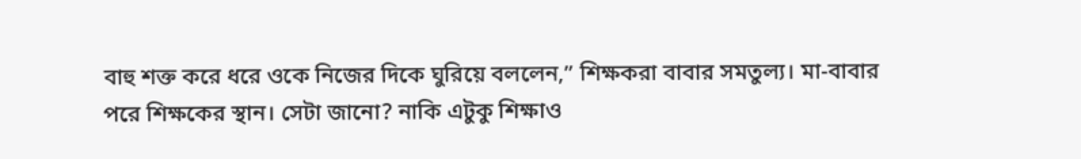বাহু শক্ত করে ধরে ওকে নিজের দিকে ঘুরিয়ে বললেন,” শিক্ষকরা বাবার সমতুল্য। মা-বাবার পরে শিক্ষকের স্থান। সেটা জানো? নাকি এটুকু শিক্ষাও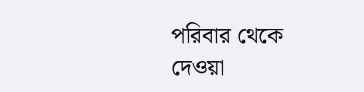পরিবার থেকে দেওয়া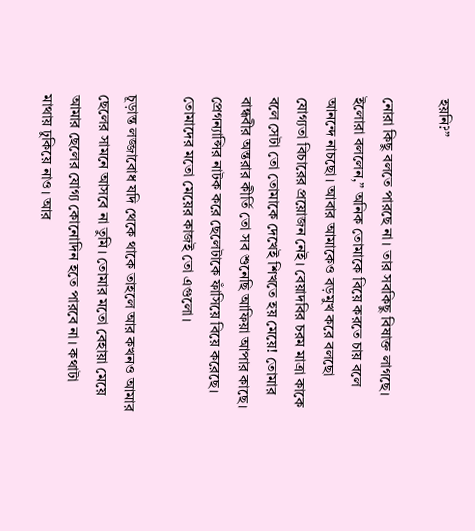হয়নি?”

নোরা কিছু বলতে পারছে না। তার সবকিছু বিষাক্ত লাগছে। ইলোরা বললেন,” অনিক তোমাকে বিয়ে করতে চায় বলে আনন্দে নাচছো। আবার আমাকেও বড়মুখ করে বলছো যোগ্যতা বিচারের প্রয়োজন নেই। বেয়াদবির চরম মাত্রা কাকে বলে সেটা তো তোমাকে দেখেই শিখতে হয় মেয়ে! তোমার বান্ধবীর অন্তরার কীর্তি তো সব শুনেছি আফিয়া আপার কাছে। প্রেগন্যান্সির নাটক করে ছেলেটাকে ফাঁসিয়ে বিয়ে করেছে। তোমাদের মতো মেয়ের কাজই তো এগুলো।

চূড়ান্ত লজ্জাবোধ যদি থেকে থাকে তাহলে আর কখনও আমার ছেলের সামনে আসবে না তুমি। তোমার মতো বেহায়া মেয়ে আমার ছেলের যোগ্য কোনোদিন হতে পারবে না। কথাটা মাথায় ঢুকিয়ে নাও। আর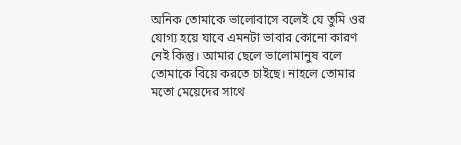অনিক তোমাকে ভালোবাসে বলেই যে তুমি ওর যোগ্য হয়ে যাবে এমনটা ভাবার কোনো কারণ নেই কিন্তু। আমার ছেলে ভালোমানুষ বলে তোমাকে বিয়ে করতে চাইছে। নাহলে তোমার মতো মেয়েদের সাথে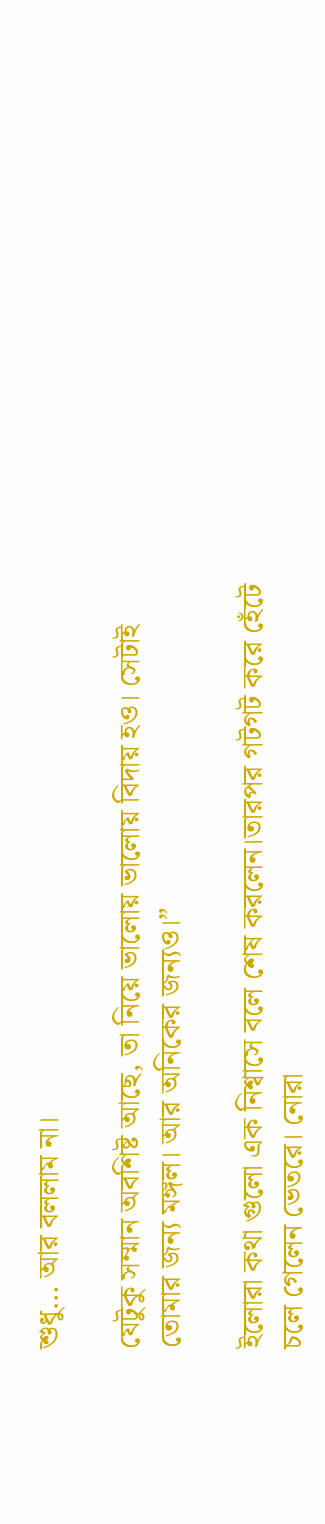শুধু… আর বললাম না।

যেটুকু সম্মান অবশিষ্ট আছে, তা নিয়ে ভালোয় ভালোয় বিদায় হও। সেটাই তোমার জন্য মঙ্গল। আর অনিকের জন্যও।”

ইলোরা কথা গুলো এক নিশ্বাসে বলে শেষ করলেন।তারপর গটগট করে হেঁটে চলে গেলেন ভেতরে। নোরা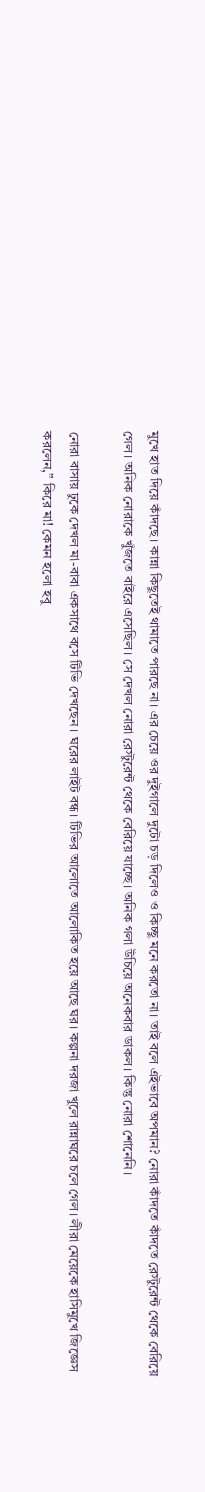মুখে হাত দিয়ে কাঁদছে। কান্না কিছুতেই থামাতে পারছে না। এর চেয়ে ওর দুইগালে দুটো চড় দিলেও ও কিচ্ছু মনে করতো না। তাই বলে এইভাবে অপমান? নোরা কাঁদতে কাঁদতে রেস্টুরেন্ট থেকে বেরিয়ে গেল। অনিক নোরাকে খুঁজতে বাইরে এসেছিল। সে দেখল নোরা রেস্টুরেন্ট থেকে বেরিয়ে যাচ্ছে। অনিক গলা উঁচিয়ে অনেকবার ডাকল। কিন্তু নোরা শোনেনি।

নোরা বাসায় ঢুকে দেখল মা-বাবা একসাথে বসে টিভি দেখছেন। ঘরের লাইট বন্ধ। টিভির আলোতে আলোকিত হয়ে আছে ঘর। কল্পনা দরজা খুলে রান্নাঘরে চলে গেল। লীরা মেয়েকে হাসিমুখে জিজ্ঞেস করলেন,” কিরে মা! কেমন হলো হবু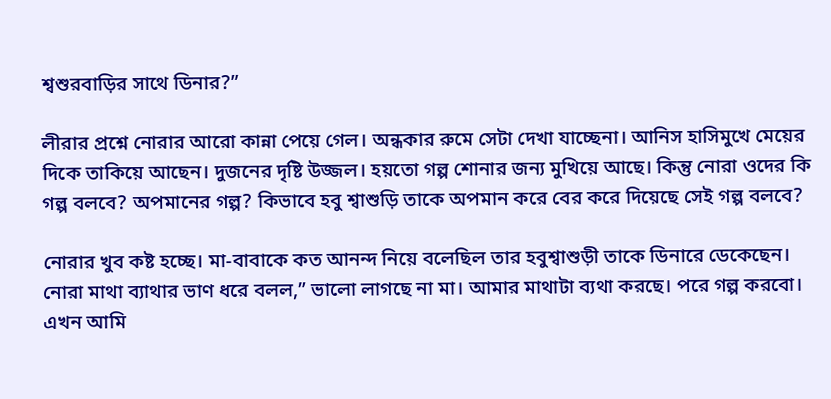শ্বশুরবাড়ির সাথে ডিনার?”

লীরার প্রশ্নে নোরার আরো কান্না পেয়ে গেল। অন্ধকার রুমে সেটা দেখা যাচ্ছেনা। আনিস হাসিমুখে মেয়ের দিকে তাকিয়ে আছেন। দুজনের দৃষ্টি উজ্জল। হয়তো গল্প শোনার জন্য মুখিয়ে আছে। কিন্তু নোরা ওদের কি গল্প বলবে? অপমানের গল্প? কিভাবে হবু শ্বাশুড়ি তাকে অপমান করে বের করে দিয়েছে সেই গল্প বলবে?

নোরার খুব কষ্ট হচ্ছে। মা-বাবাকে কত আনন্দ নিয়ে বলেছিল তার হবুশ্বাশুড়ী তাকে ডিনারে ডেকেছেন। নোরা মাথা ব্যাথার ভাণ ধরে বলল,” ভালো লাগছে না মা। আমার মাথাটা ব্যথা করছে। পরে গল্প করবো। এখন আমি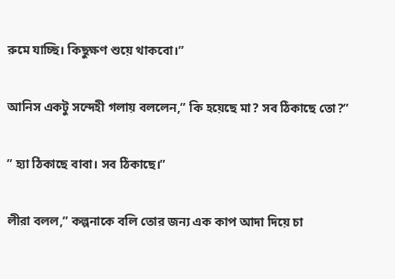রুমে যাচ্ছি। কিছুক্ষণ শুয়ে থাকবো।”

আনিস একটু সন্দেহী গলায় বললেন,” কি হয়েছে মা? সব ঠিকাছে তো?”

” হ্যা ঠিকাছে বাবা। সব ঠিকাছে।”

লীরা বলল,” কল্পনাকে বলি তোর জন্য এক কাপ আদা দিয়ে চা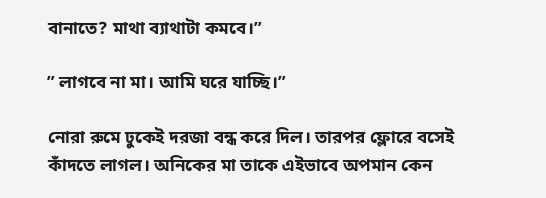বানাতে? মাথা ব্যাথাটা কমবে।”

” লাগবে না মা। আমি ঘরে যাচ্ছি।”

নোরা রুমে ঢুকেই দরজা বন্ধ করে দিল। তারপর ফ্লোরে বসেই কাঁদতে লাগল। অনিকের মা তাকে এইভাবে অপমান কেন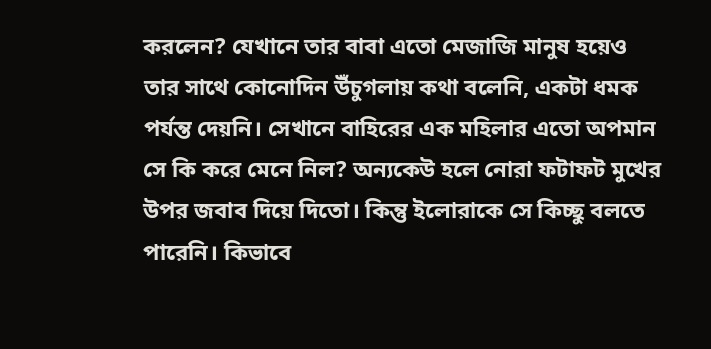করলেন? যেখানে তার বাবা এতো মেজাজি মানুষ হয়েও তার সাথে কোনোদিন উঁচুগলায় কথা বলেনি, একটা ধমক পর্যন্ত দেয়নি। সেখানে বাহিরের এক মহিলার এতো অপমান সে কি করে মেনে নিল? অন্যকেউ হলে নোরা ফটাফট মুখের উপর জবাব দিয়ে দিতো। কিন্তু ইলোরাকে সে কিচ্ছু বলতে পারেনি। কিভাবে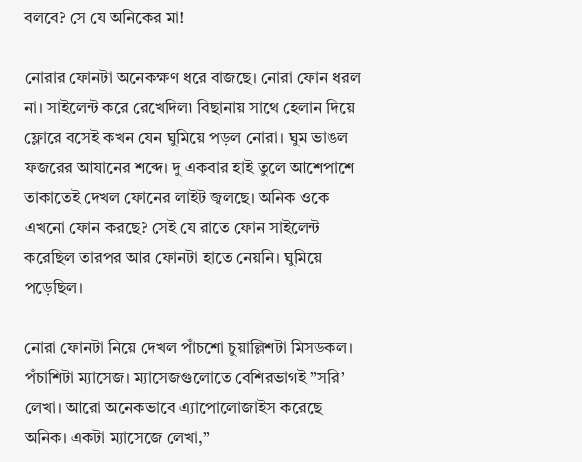বলবে? সে যে অনিকের মা!

নোরার ফোনটা অনেকক্ষণ ধরে বাজছে। নোরা ফোন ধরল না। সাইলেন্ট করে রেখেদিল৷ বিছানায় সাথে হেলান দিয়ে ফ্লোরে বসেই কখন যেন ঘুমিয়ে পড়ল নোরা। ঘুম ভাঙল ফজরের আযানের শব্দে। দু একবার হাই তুলে আশেপাশে তাকাতেই দেখল ফোনের লাইট জ্বলছে। অনিক ওকে এখনো ফোন করছে? সেই যে রাতে ফোন সাইলেন্ট করেছিল তারপর আর ফোনটা হাতে নেয়নি। ঘুমিয়ে পড়েছিল।

নোরা ফোনটা নিয়ে দেখল পাঁচশো চুয়াল্লিশটা মিসডকল। পঁচাশিটা ম্যাসেজ। ম্যাসেজগুলোতে বেশিরভাগই ”সরি’ লেখা। আরো অনেকভাবে এ্যাপোলোজাইস করেছে অনিক। একটা ম্যাসেজে লেখা,”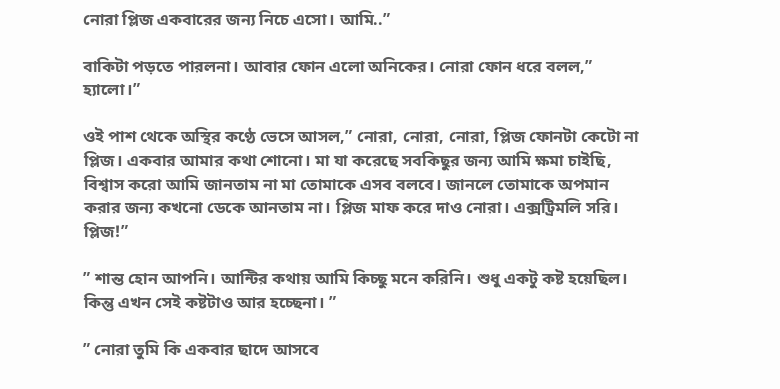নোরা প্লিজ একবারের জন্য নিচে এসো। আমি..”

বাকিটা পড়তে পারলনা। আবার ফোন এলো অনিকের। নোরা ফোন ধরে বলল,” হ্যালো।”

ওই পাশ থেকে অস্থির কণ্ঠে ভেসে আসল,” নোরা, নোরা, নোরা, প্লিজ ফোনটা কেটো না প্লিজ। একবার আমার কথা শোনো। মা যা করেছে সবকিছুর জন্য আমি ক্ষমা চাইছি, বিশ্বাস করো আমি জানতাম না মা তোমাকে এসব বলবে। জানলে তোমাকে অপমান করার জন্য কখনো ডেকে আনতাম না। প্লিজ মাফ করে দাও নোরা। এক্সট্রিমলি সরি। প্লিজ!”

” শান্ত হোন আপনি। আন্টির কথায় আমি কিচ্ছু মনে করিনি। শুধু একটু কষ্ট হয়েছিল। কিন্তু এখন সেই কষ্টটাও আর হচ্ছেনা। ”

” নোরা তুমি কি একবার ছাদে আসবে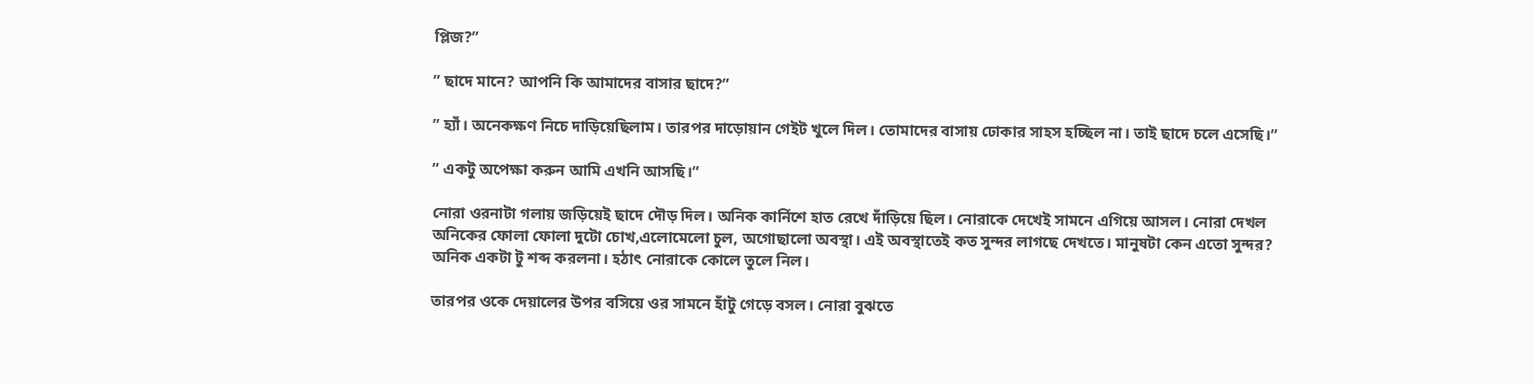প্লিজ?”

” ছাদে মানে? আপনি কি আমাদের বাসার ছাদে?”

” হ্যাঁ। অনেকক্ষণ নিচে দাড়িয়েছিলাম। তারপর দাড়োয়ান গেইট খুলে দিল। তোমাদের বাসায় ঢোকার সাহস হচ্ছিল না। তাই ছাদে চলে এসেছি।”

” একটু অপেক্ষা করুন আমি এখনি আসছি।”

নোরা ওরনাটা গলায় জড়িয়েই ছাদে দৌড় দিল। অনিক কার্নিশে হাত রেখে দাঁড়িয়ে ছিল। নোরাকে দেখেই সামনে এগিয়ে আসল। নোরা দেখল অনিকের ফোলা ফোলা দুটো চোখ,এলোমেলো চুল, অগোছালো অবস্থা। এই অবস্থাতেই কত সুন্দর লাগছে দেখতে। মানুষটা কেন এতো সুন্দর? অনিক একটা টু শব্দ করলনা। হঠাৎ নোরাকে কোলে তুলে নিল।

তারপর ওকে দেয়ালের উপর বসিয়ে ওর সামনে হাঁটু গেড়ে বসল। নোরা বুঝতে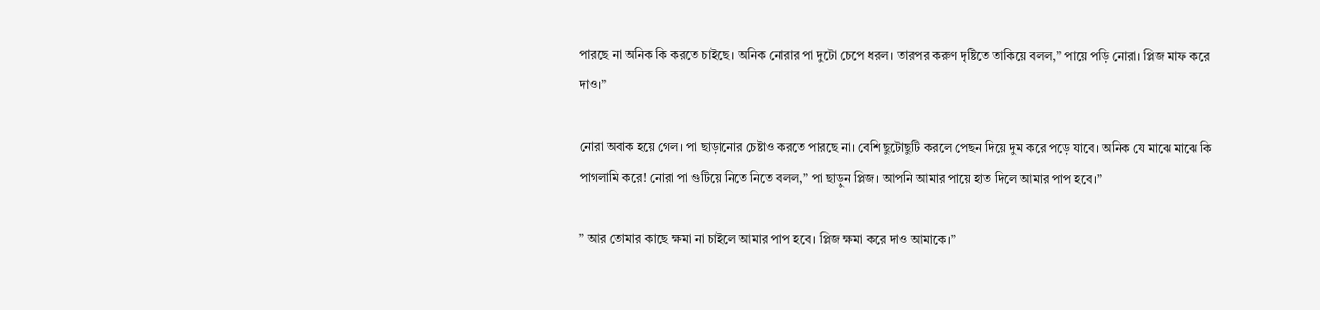পারছে না অনিক কি করতে চাইছে। অনিক নোরার পা দুটো চেপে ধরল। তারপর করুণ দৃষ্টিতে তাকিয়ে বলল,” পায়ে পড়ি নোরা। প্লিজ মাফ করে দাও।”

নোরা অবাক হয়ে গেল। পা ছাড়ানোর চেষ্টাও করতে পারছে না। বেশি ছুটোছুটি করলে পেছন দিয়ে দুম করে পড়ে যাবে। অনিক যে মাঝে মাঝে কি পাগলামি করে! নোরা পা গুটিয়ে নিতে নিতে বলল,” পা ছাড়ুন প্লিজ। আপনি আমার পায়ে হাত দিলে আমার পাপ হবে।”

” আর তোমার কাছে ক্ষমা না চাইলে আমার পাপ হবে। প্লিজ ক্ষমা করে দাও আমাকে।”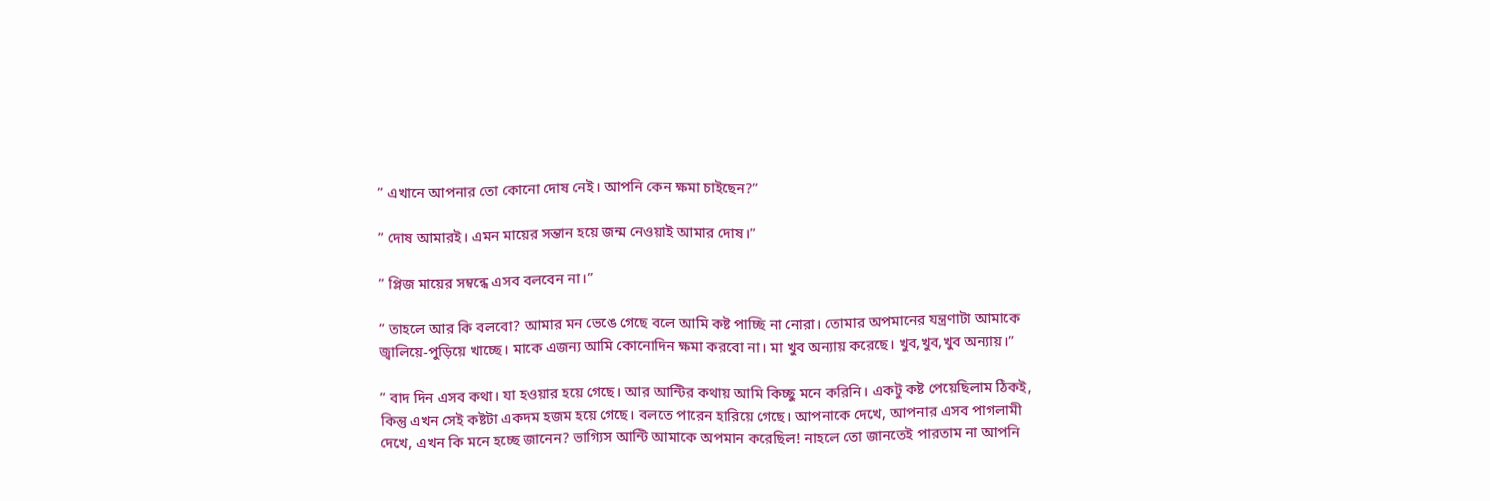” এখানে আপনার তো কোনো দোষ নেই। আপনি কেন ক্ষমা চাইছেন?”

” দোষ আমারই। এমন মায়ের সন্তান হয়ে জন্ম নেওয়াই আমার দোষ।”

” প্লিজ মায়ের সম্বন্ধে এসব বলবেন না।”

” তাহলে আর কি বলবো? আমার মন ভেঙে গেছে বলে আমি কষ্ট পাচ্ছি না নোরা। তোমার অপমানের যন্ত্রণাটা আমাকে জ্বালিয়ে-পুড়িয়ে খাচ্ছে। মাকে এজন্য আমি কোনোদিন ক্ষমা করবো না। মা খুব অন্যায় করেছে। খুব,খুব,খুব অন্যায়।”

” বাদ দিন এসব কথা। যা হওয়ার হয়ে গেছে। আর আন্টির কথায় আমি কিচ্ছু মনে করিনি। একটু কষ্ট পেয়েছিলাম ঠিকই, কিন্তু এখন সেই কষ্টটা একদম হজম হয়ে গেছে। বলতে পারেন হারিয়ে গেছে। আপনাকে দেখে, আপনার এসব পাগলামী দেখে, এখন কি মনে হচ্ছে জানেন? ভাগ্যিস আন্টি আমাকে অপমান করেছিল! নাহলে তো জানতেই পারতাম না আপনি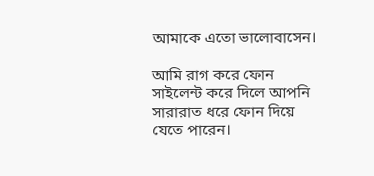আমাকে এতো ভালোবাসেন।

আমি রাগ করে ফোন সাইলেন্ট করে দিলে আপনি সারারাত ধরে ফোন দিয়ে যেতে পারেন।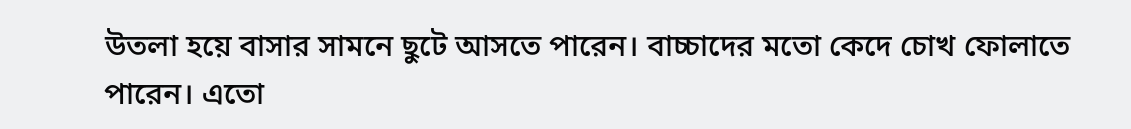উতলা হয়ে বাসার সামনে ছুটে আসতে পারেন। বাচ্চাদের মতো কেদে চোখ ফোলাতে পারেন। এতো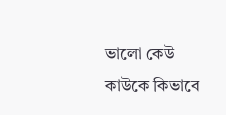ভালো কেউ কাউকে কিভাবে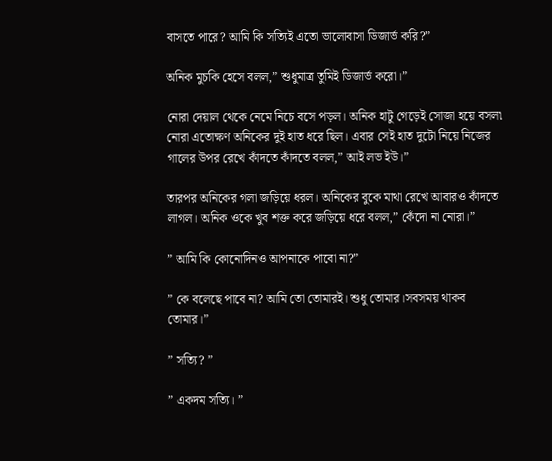বাসতে পারে? আমি কি সত্যিই এতো ভালোবাসা ডিজার্ভ করি?”

অনিক মুচকি হেসে বলল,” শুধুমাত্র তুমিই ডিজার্ভ করো।”

নোরা দেয়াল থেকে নেমে নিচে বসে পড়ল। অনিক হাটু গেড়েই সোজা হয়ে বসল৷ নোরা এতোক্ষণ অনিকের দুই হাত ধরে ছিল। এবার সেই হাত দুটো নিয়ে নিজের গালের উপর রেখে কাঁদতে কাঁদতে বলল,” আই লভ ইউ।”

তারপর অনিকের গলা জড়িয়ে ধরল। অনিকের বুকে মাথা রেখে আবারও কাঁদতে লাগল। অনিক ওকে খুব শক্ত করে জড়িয়ে ধরে বলল,” কেঁদো না নোরা।”

” আমি কি কোনোদিনও আপনাকে পাবো না?”

” কে বলেছে পাবে না? আমি তো তোমারই। শুধু তোমার।সবসময় থাকব তোমার।”

” সত্যি? ”

” একদম সত্যি। ”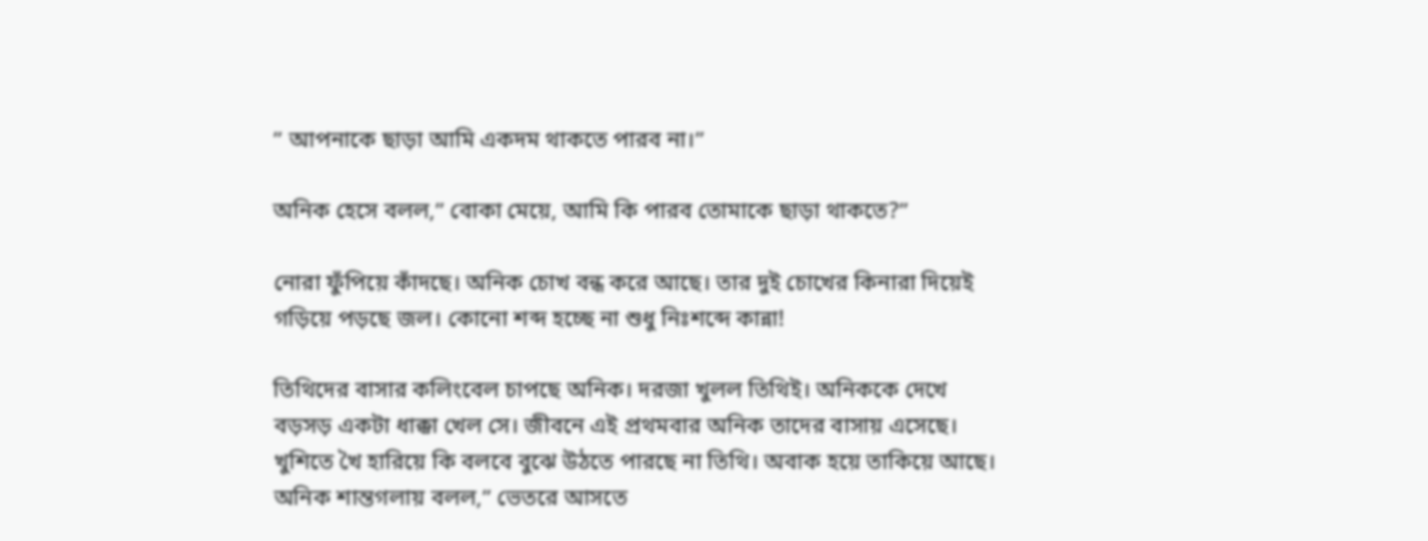” আপনাকে ছাড়া আমি একদম থাকতে পারব না।”

অনিক হেসে বলল,” বোকা মেয়ে, আমি কি পারব তোমাকে ছাড়া থাকতে?”

নোরা ফুঁপিয়ে কাঁদছে। অনিক চোখ বন্ধ করে আছে। তার দুই চোখের কিনারা দিয়েই গড়িয়ে পড়ছে জল। কোনো শব্দ হচ্ছে না শুধু নিঃশব্দে কান্না!

তিথিদের বাসার কলিংবেল চাপছে অনিক। দরজা খুলল তিথিই। অনিককে দেখে বড়সড় একটা ধাক্কা খেল সে। জীবনে এই প্রথমবার অনিক তাদের বাসায় এসেছে। খুশিতে খৈ হারিয়ে কি বলবে বুঝে উঠতে পারছে না তিথি। অবাক হয়ে তাকিয়ে আছে। অনিক শান্তগলায় বলল,” ভেতরে আসতে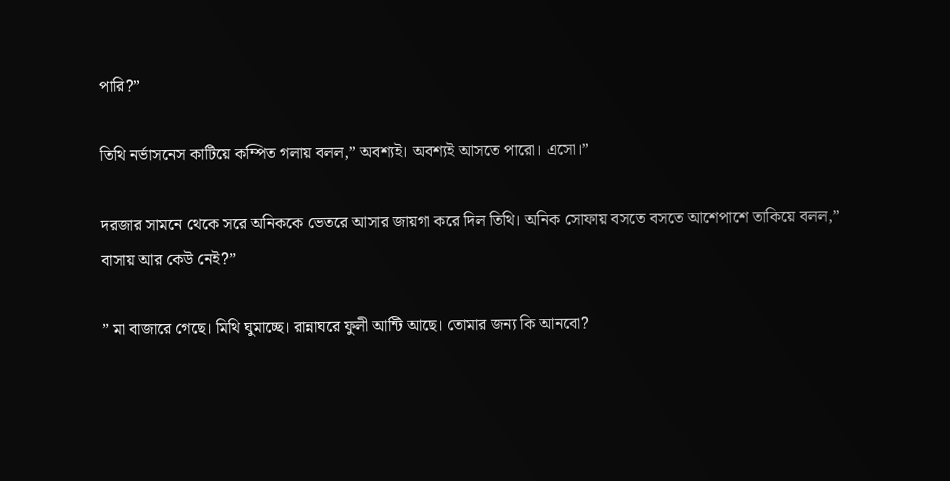পারি?”

তিথি নর্ভাসনেস কাটিয়ে কম্পিত গলায় বলল,” অবশ্যই। অবশ্যই আসতে পারো। এসো।”

দরজার সামনে থেকে সরে অনিককে ভেতরে আসার জায়গা করে দিল তিথি। অনিক সোফায় বসতে বসতে আশেপাশে তাকিয়ে বলল,” বাসায় আর কেউ নেই?”

” মা বাজারে গেছে। মিথি ঘুমাচ্ছে। রান্নাঘরে ফুলী আন্টি আছে। তোমার জন্য কি আনবো?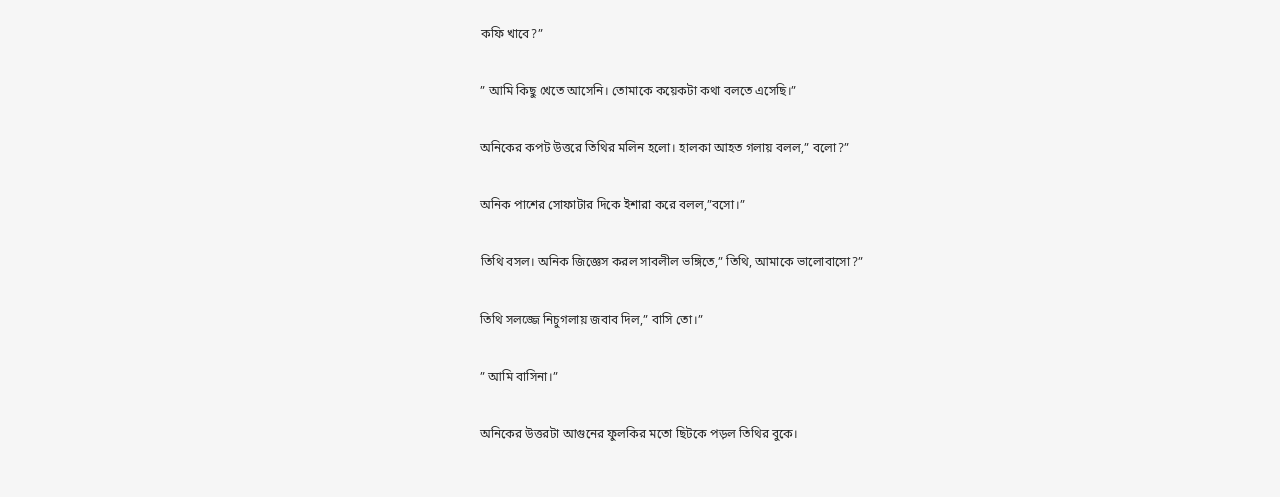কফি খাবে?”

” আমি কিছু খেতে আসেনি। তোমাকে কয়েকটা কথা বলতে এসেছি।”

অনিকের কপট উত্তরে তিথির মলিন হলো। হালকা আহত গলায় বলল,” বলো?”

অনিক পাশের সোফাটার দিকে ইশারা করে বলল,”বসো।”

তিথি বসল। অনিক জিজ্ঞেস করল সাবলীল ভঙ্গিতে,” তিথি, আমাকে ভালোবাসো?”

তিথি সলজ্জে নিচুগলায় জবাব দিল,” বাসি তো।”

” আমি বাসিনা।”

অনিকের উত্তরটা আগুনের ফুলকির মতো ছিটকে পড়ল তিথির বুকে।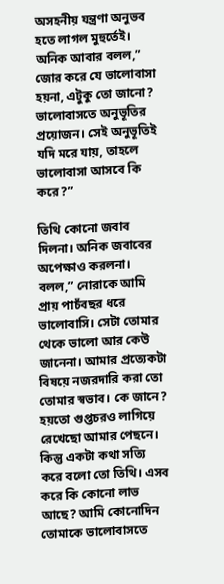অসহনীয় যন্ত্রণা অনুভব হতে লাগল মুহুর্তেই। অনিক আবার বলল,” জোর করে যে ভালোবাসা হয়না, এটুকু তো জানো? ভালোবাসতে অনুভূতির প্রয়োজন। সেই অনুভূতিই যদি মরে যায়, তাহলে ভালোবাসা আসবে কি করে?”

তিথি কোনো জবাব দিলনা। অনিক জবাবের অপেক্ষাও করলনা। বলল,” নোরাকে আমি প্রায় পাচঁবছর ধরে ভালোবাসি। সেটা তোমার থেকে ভালো আর কেউ জানেনা। আমার প্রত্যেকটা বিষয়ে নজরদারি করা তো তোমার স্বভাব। কে জানে? হয়তো গুপ্তচরও লাগিয়ে রেখেছো আমার পেছনে। কিন্তু একটা কথা সত্যি করে বলো তো তিথি। এসব করে কি কোনো লাভ আছে? আমি কোনোদিন তোমাকে ভালোবাসতে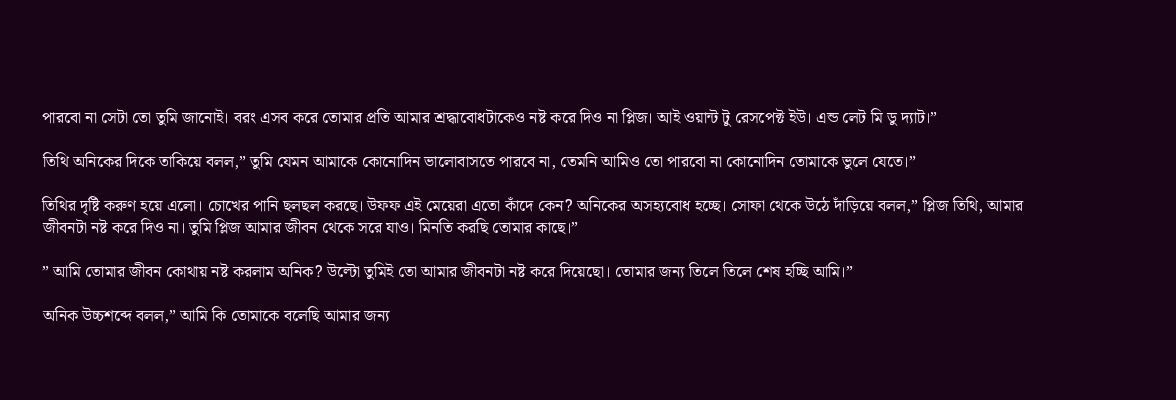পারবো না সেটা তো তুমি জানোই। বরং এসব করে তোমার প্রতি আমার শ্রদ্ধাবোধটাকেও নষ্ট করে দিও না প্লিজ। আই ওয়ান্ট টু রেসপেক্ট ইউ। এন্ড লেট মি ডু দ্যাট।”

তিথি অনিকের দিকে তাকিয়ে বলল,” তুমি যেমন আমাকে কোনোদিন ভালোবাসতে পারবে না, তেমনি আমিও তো পারবো না কোনোদিন তোমাকে ভুলে যেতে।”

তিথির দৃষ্টি করুণ হয়ে এলো। চোখের পানি ছলছল করছে। উফফ এই মেয়েরা এতো কাঁদে কেন? অনিকের অসহ্যবোধ হচ্ছে। সোফা থেকে উঠে দাঁড়িয়ে বলল,” প্লিজ তিথি, আমার জীবনটা নষ্ট করে দিও না। তুমি প্লিজ আমার জীবন থেকে সরে যাও। মিনতি করছি তোমার কাছে।”

” আমি তোমার জীবন কোথায় নষ্ট করলাম অনিক? উল্টো তুমিই তো আমার জীবনটা নষ্ট করে দিয়েছো। তোমার জন্য তিলে তিলে শেষ হচ্ছি আমি।”

অনিক উচ্চশব্দে বলল,” আমি কি তোমাকে বলেছি আমার জন্য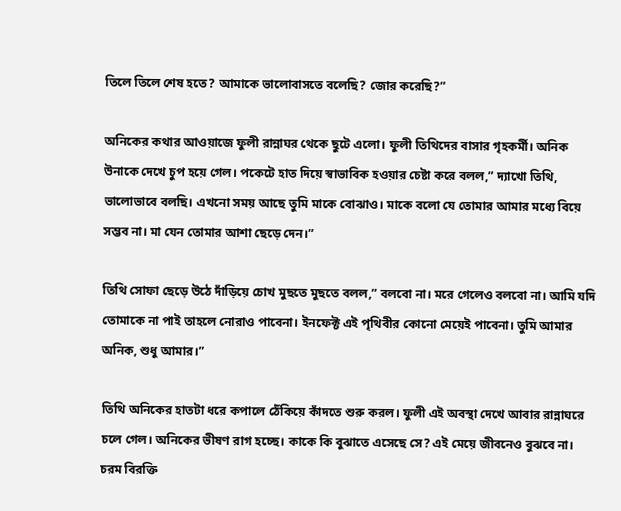তিলে তিলে শেষ হতে? আমাকে ভালোবাসতে বলেছি? জোর করেছি?”

অনিকের কথার আওয়াজে ফুলী রান্নাঘর থেকে ছুটে এলো। ফুলী তিথিদের বাসার গৃহকর্মী। অনিক উনাকে দেখে চুপ হয়ে গেল। পকেটে হাত দিয়ে স্বাভাবিক হওয়ার চেষ্টা করে বলল,” দ্যাখো তিথি, ভালোভাবে বলছি। এখনো সময় আছে তুমি মাকে বোঝাও। মাকে বলো যে তোমার আমার মধ্যে বিয়ে সম্ভব না। মা যেন তোমার আশা ছেড়ে দেন।”

তিথি সোফা ছেড়ে উঠে দাঁড়িয়ে চোখ মুছতে মুছতে বলল,” বলবো না। মরে গেলেও বলবো না। আমি যদি তোমাকে না পাই তাহলে নোরাও পাবেনা। ইনফেক্ট এই পৃথিবীর কোনো মেয়েই পাবেনা। তুমি আমার অনিক, শুধু আমার।”

তিথি অনিকের হাতটা ধরে কপালে ঠেঁকিয়ে কাঁদতে শুরু করল। ফুলী এই অবস্থা দেখে আবার রান্নাঘরে চলে গেল। অনিকের ভীষণ রাগ হচ্ছে। কাকে কি বুঝাতে এসেছে সে? এই মেয়ে জীবনেও বুঝবে না। চরম বিরক্তি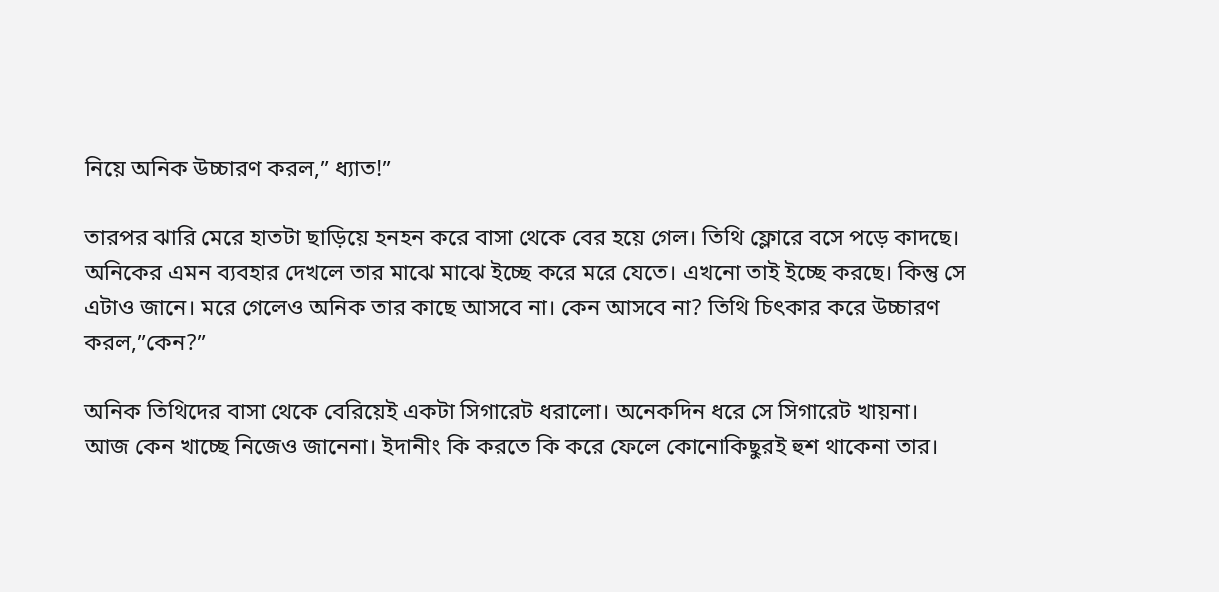নিয়ে অনিক উচ্চারণ করল,” ধ্যাত!”

তারপর ঝারি মেরে হাতটা ছাড়িয়ে হনহন করে বাসা থেকে বের হয়ে গেল। তিথি ফ্লোরে বসে পড়ে কাদছে। অনিকের এমন ব্যবহার দেখলে তার মাঝে মাঝে ইচ্ছে করে মরে যেতে। এখনো তাই ইচ্ছে করছে। কিন্তু সে এটাও জানে। মরে গেলেও অনিক তার কাছে আসবে না। কেন আসবে না? তিথি চিৎকার করে উচ্চারণ করল,”কেন?”

অনিক তিথিদের বাসা থেকে বেরিয়েই একটা সিগারেট ধরালো। অনেকদিন ধরে সে সিগারেট খায়না। আজ কেন খাচ্ছে নিজেও জানেনা। ইদানীং কি করতে কি করে ফেলে কোনোকিছুরই হুশ থাকেনা তার।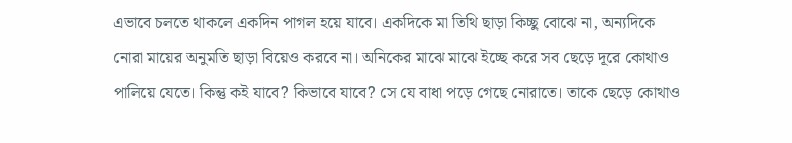এভাবে চলতে থাকলে একদিন পাগল হয়ে যাবে। একদিকে মা তিথি ছাড়া কিচ্ছু বোঝে না, অন্যদিকে নোরা মায়ের অনুমতি ছাড়া বিয়েও করবে না। অনিকের মাঝে মাঝে ইচ্ছে করে সব ছেড়ে দূরে কোথাও পালিয়ে যেতে। কিন্তু কই যাবে? কিভাবে যাবে? সে যে বাধা পড়ে গেছে নোরাতে। তাকে ছেড়ে কোথাও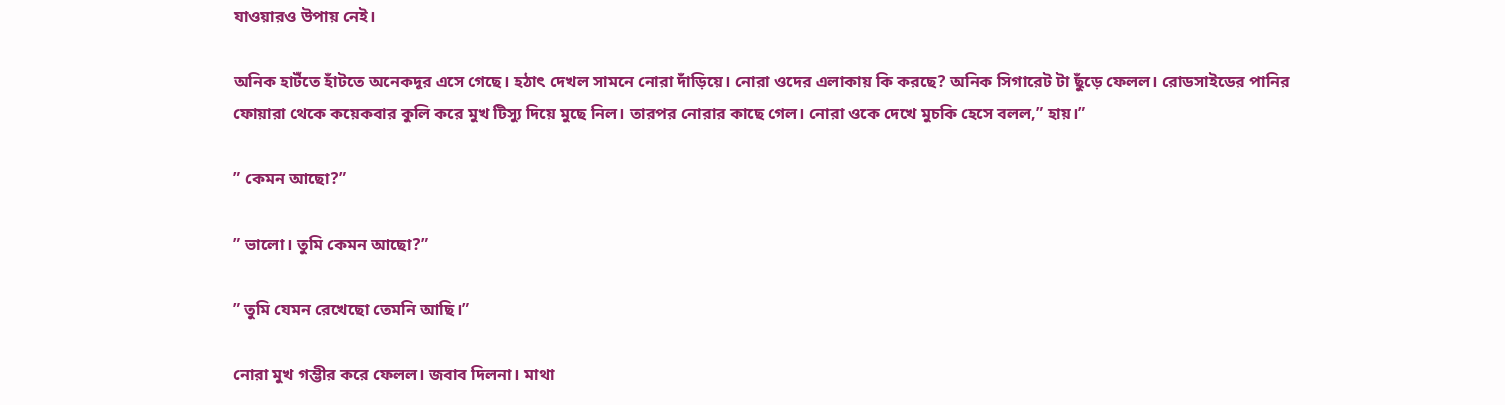যাওয়ারও উপায় নেই।

অনিক হাটঁতে হাঁটতে অনেকদূর এসে গেছে। হঠাৎ দেখল সামনে নোরা দাঁড়িয়ে। নোরা ওদের এলাকায় কি করছে? অনিক সিগারেট টা ছুঁড়ে ফেলল। রোডসাইডের পানির ফোয়ারা থেকে কয়েকবার কুলি করে মুখ টিস্যু দিয়ে মুছে নিল। তারপর নোরার কাছে গেল। নোরা ওকে দেখে মুচকি হেসে বলল,” হায়।”

” কেমন আছো?”

” ভালো। তুমি কেমন আছো?”

” তুমি যেমন রেখেছো তেমনি আছি।”

নোরা মুখ গম্ভীর করে ফেলল। জবাব দিলনা। মাথা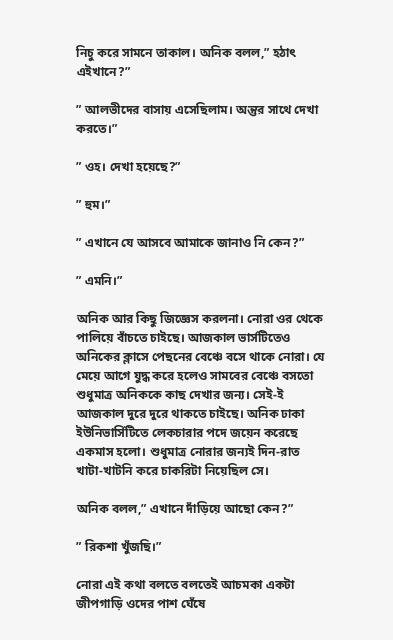নিচু করে সামনে তাকাল। অনিক বলল,” হঠাৎ এইখানে?”

” আলভীদের বাসায় এসেছিলাম। অন্তুর সাথে দেখা করতে।”

” ওহ। দেখা হয়েছে?”

” হুম।”

” এখানে যে আসবে আমাকে জানাও নি কেন?”

” এমনি।”

অনিক আর কিছু জিজ্ঞেস করলনা। নোরা ওর থেকে পালিয়ে বাঁচতে চাইছে। আজকাল ভার্সটিতেও অনিকের ক্লাসে পেছনের বেঞ্চে বসে থাকে নোরা। যে মেয়ে আগে যুদ্ধ করে হলেও সামবের বেঞ্চে বসতো শুধুমাত্র অনিককে কাছ দেখার জন্য। সেই-ই আজকাল দুরে দুরে থাকতে চাইছে। অনিক ঢাকা ইউনিভার্সিটিতে লেকচারার পদে জয়েন করেছে একমাস হলো। শুধুমাত্র নোরার জন্যই দিন-রাত খাটা-খাটনি করে চাকরিটা নিয়েছিল সে।

অনিক বলল,” এখানে দাঁড়িয়ে আছো কেন?”

” রিকশা খুঁজছি।”

নোরা এই কথা বলতে বলতেই আচমকা একটা জীপগাড়ি ওদের পাশ ঘেঁষে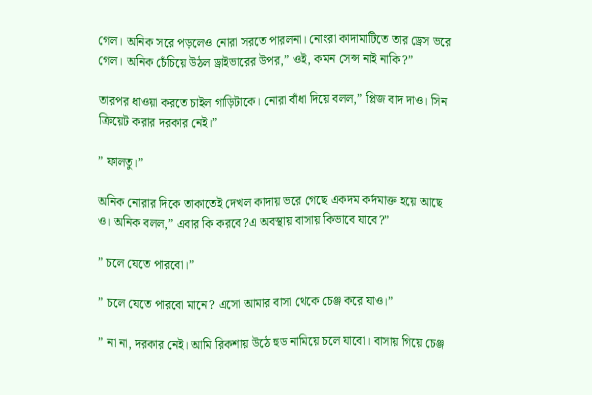গেল। অনিক সরে পড়লেও নোরা সরতে পারলনা। নোংরা কাদামাটিতে তার ড্রেস ভরে গেল। অনিক চেঁচিয়ে উঠল ড্রাইভারের উপর,” ওই, কমন সেন্স নাই নাকি?”

তারপর ধাওয়া করতে চাইল গাড়িটাকে। নোরা বাঁধা দিয়ে বলল,” প্লিজ বাদ দাও। সিন ক্রিয়েট করার দরকার নেই।”

” ফালতু।”

অনিক নোরার দিকে তাকাতেই দেখল কাদায় ভরে গেছে একদম কর্দমাক্ত হয়ে আছে ও। অনিক বলল,” এবার কি করবে?এ অবস্থায় বাসায় কিভাবে যাবে?”

” চলে যেতে পারবো।”

” চলে যেতে পারবো মানে? এসো আমার বাসা থেকে চেঞ্জ করে যাও।”

” না না, দরকার নেই। আমি রিকশায় উঠে হুড নামিয়ে চলে যাবো। বাসায় গিয়ে চেঞ্জ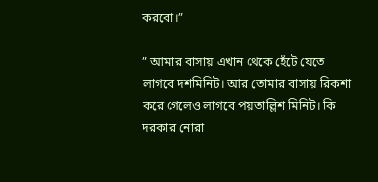করবো।”

” আমার বাসায় এখান থেকে হেঁটে যেতে লাগবে দশমিনিট। আর তোমার বাসায় রিকশা করে গেলেও লাগবে পয়তাল্লিশ মিনিট। কি দরকার নোরা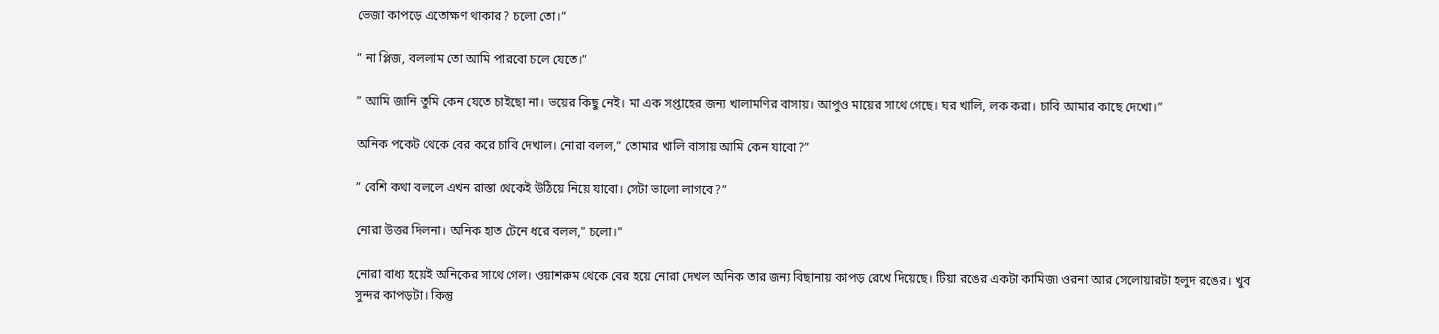ভেজা কাপড়ে এতোক্ষণ থাকার? চলো তো।”

” না প্লিজ, বললাম তো আমি পারবো চলে যেতে।”

” আমি জানি তুমি কেন যেতে চাইছো না। ভয়ের কিছু নেই। মা এক সপ্তাহের জন্য খালামণির বাসায়। আপুও মায়ের সাথে গেছে। ঘর খালি, লক করা। চাবি আমার কাছে দেখো।”

অনিক পকেট থেকে বের করে চাবি দেখাল। নোরা বলল,” তোমার খালি বাসায় আমি কেন যাবো?”

” বেশি কথা বললে এখন রাস্তা থেকেই উঠিয়ে নিয়ে যাবো। সেটা ভালো লাগবে?”

নোরা উত্তর দিলনা। অনিক হাত টেনে ধরে বলল,” চলো।”

নোরা বাধ্য হয়েই অনিকের সাথে গেল। ওয়াশরুম থেকে বের হয়ে নোরা দেখল অনিক তার জন্য বিছানায় কাপড় রেখে দিয়েছে। টিয়া রঙের একটা কামিজ৷ ওরনা আর সেলোয়ারটা হলুদ রঙের। খুব সুন্দর কাপড়টা। কিন্তু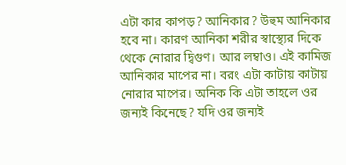এটা কার কাপড়? আনিকার? উহুম আনিকার হবে না। কারণ আনিকা শরীর স্বাস্থ্যের দিকে থেকে নোরার দ্বিগুণ। আর লম্বাও। এই কামিজ আনিকার মাপের না। বরং এটা কাটায় কাটায় নোরার মাপের। অনিক কি এটা তাহলে ওর জন্যই কিনেছে? যদি ওর জন্যই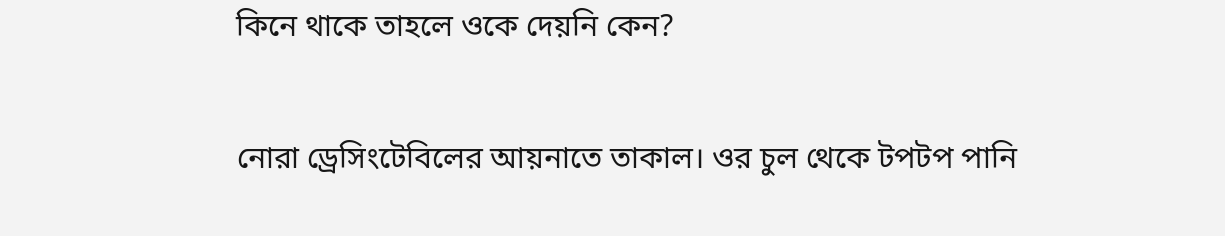কিনে থাকে তাহলে ওকে দেয়নি কেন?

নোরা ড্রেসিংটেবিলের আয়নাতে তাকাল। ওর চুল থেকে টপটপ পানি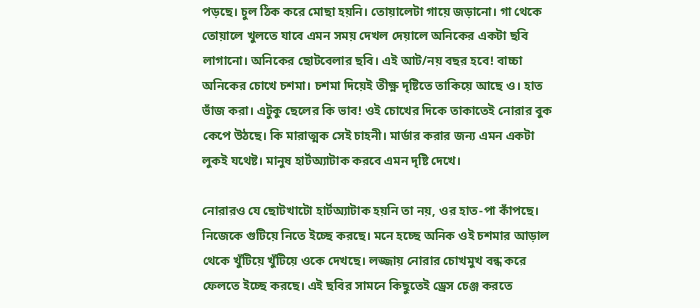পড়ছে। চুল ঠিক করে মোছা হয়নি। তোয়ালেটা গায়ে জড়ানো। গা থেকে তোয়ালে খুলতে যাবে এমন সময় দেখল দেয়ালে অনিকের একটা ছবি লাগানো। অনিকের ছোটবেলার ছবি। এই আট/নয় বছর হবে! বাচ্চা অনিকের চোখে চশমা। চশমা দিয়েই তীক্ষ্ণ দৃষ্টিতে তাকিয়ে আছে ও। হাত ভাঁজ করা। এটুকু ছেলের কি ভাব! ওই চোখের দিকে তাকাতেই নোরার বুক কেপে উঠছে। কি মারাত্মক সেই চাহনী। মার্ডার করার জন্য এমন একটা লুকই যথেষ্ট। মানুষ হার্টঅ্যাটাক করবে এমন দৃষ্টি দেখে।

নোরারও যে ছোটখাটো হার্টঅ্যাটাক হয়নি তা নয়, ওর হাত-পা কাঁপছে। নিজেকে গুটিয়ে নিতে ইচ্ছে করছে। মনে হচ্ছে অনিক ওই চশমার আড়াল থেকে খুঁটিয়ে খুঁটিয়ে ওকে দেখছে। লজ্জায় নোরার চোখমুখ বন্ধ করে ফেলতে ইচ্ছে করছে। এই ছবির সামনে কিছুতেই ড্রেস চেঞ্জ করতে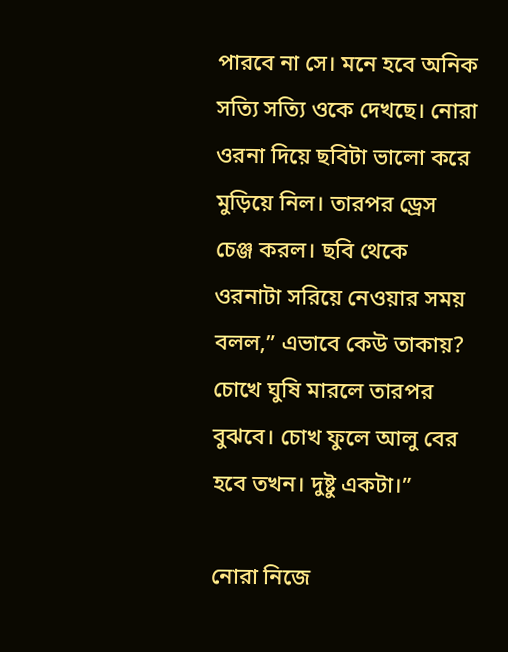পারবে না সে। মনে হবে অনিক সত্যি সত্যি ওকে দেখছে। নোরা ওরনা দিয়ে ছবিটা ভালো করে মুড়িয়ে নিল। তারপর ড্রেস চেঞ্জ করল। ছবি থেকে ওরনাটা সরিয়ে নেওয়ার সময় বলল,” এভাবে কেউ তাকায়? চোখে ঘুষি মারলে তারপর বুঝবে। চোখ ফুলে আলু বের হবে তখন। দুষ্টু একটা।”

নোরা নিজে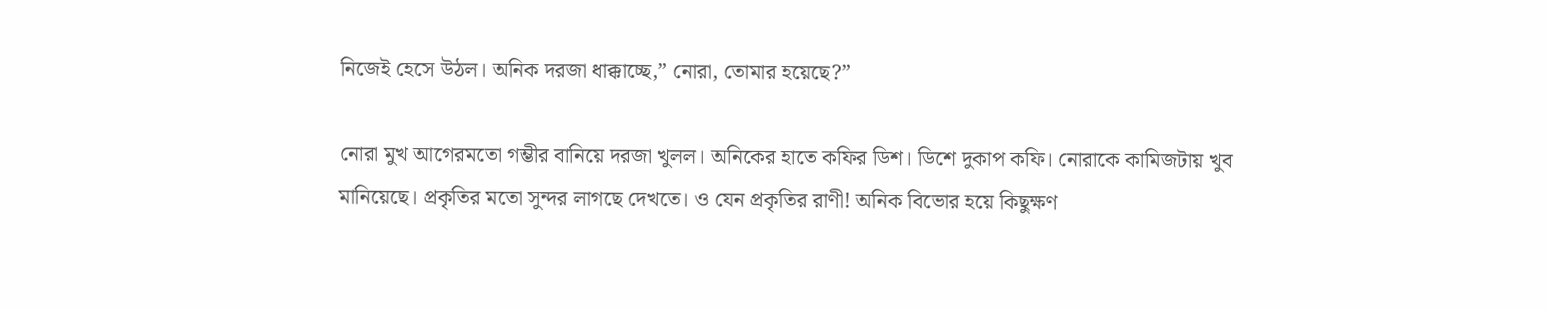নিজেই হেসে উঠল। অনিক দরজা ধাক্কাচ্ছে,” নোরা, তোমার হয়েছে?”

নোরা মুখ আগেরমতো গম্ভীর বানিয়ে দরজা খুলল। অনিকের হাতে কফির ডিশ। ডিশে দুকাপ কফি। নোরাকে কামিজটায় খুব মানিয়েছে। প্রকৃতির মতো সুন্দর লাগছে দেখতে। ও যেন প্রকৃতির রাণী! অনিক বিভোর হয়ে কিছুক্ষণ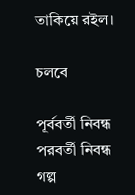তাকিয়ে রইল।

চলবে

পূর্ববর্তী নিবন্ধ
পরবর্তী নিবন্ধ
গল্প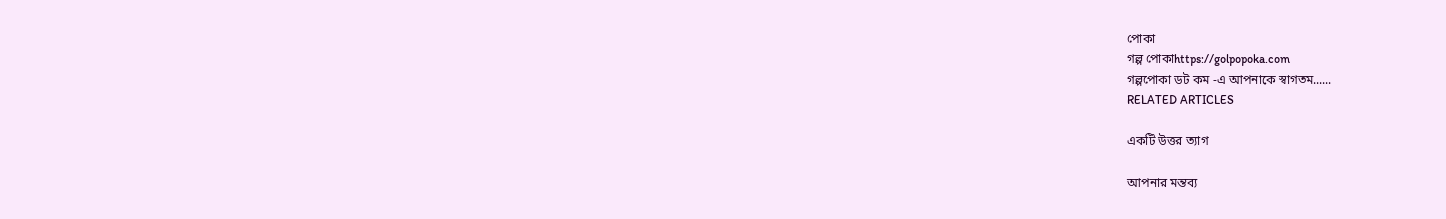পোকা
গল্প পোকাhttps://golpopoka.com
গল্পপোকা ডট কম -এ আপনাকে স্বাগতম......
RELATED ARTICLES

একটি উত্তর ত্যাগ

আপনার মন্তব্য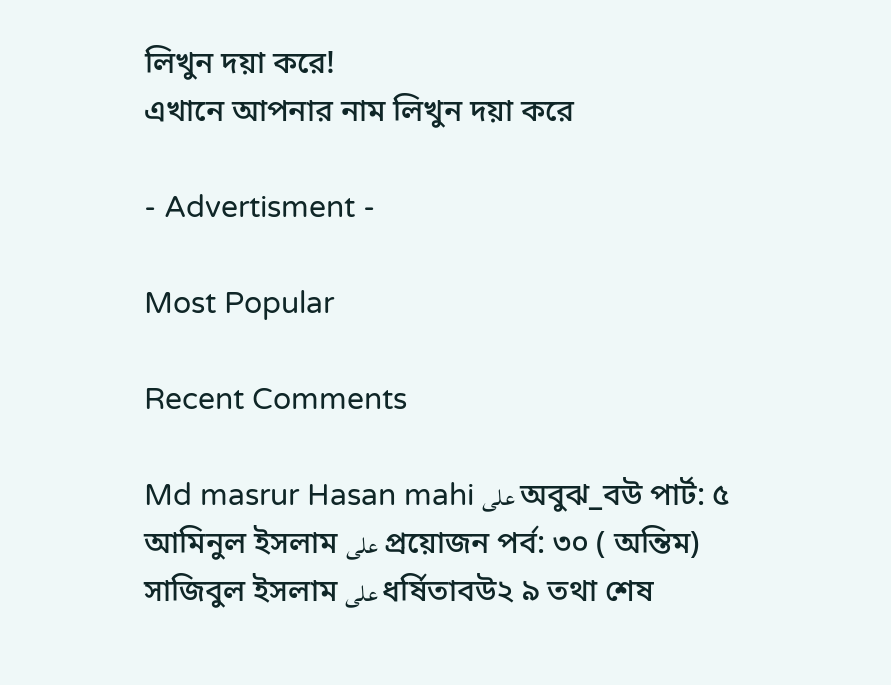লিখুন দয়া করে!
এখানে আপনার নাম লিখুন দয়া করে

- Advertisment -

Most Popular

Recent Comments

Md masrur Hasan mahi على অবুঝ_বউ পার্ট: ৫
আমিনুল ইসলাম على প্রয়োজন পর্ব: ৩০ ( অন্তিম)
সাজিবুল ইসলাম على ধর্ষিতাবউ২ ৯ তথা শেষ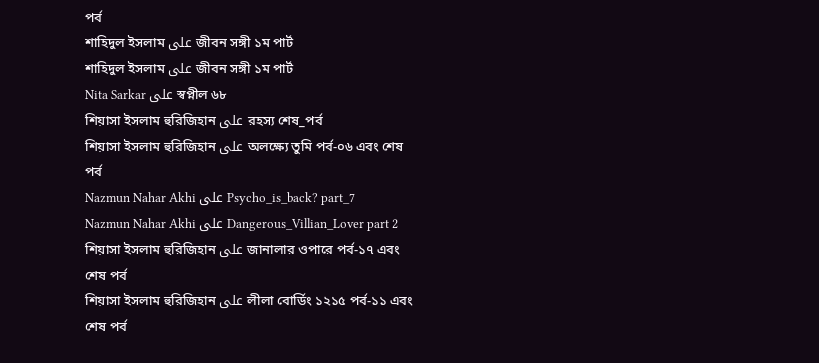পর্ব
শাহিদুল ইসলাম على জীবন সঙ্গী ১ম পার্ট
শাহিদুল ইসলাম على জীবন সঙ্গী ১ম পার্ট
Nita Sarkar على স্বপ্নীল ৬৮
শিয়াসা ইসলাম হুরিজিহান على রহস্য শেষ_পর্ব
শিয়াসা ইসলাম হুরিজিহান على অলক্ষ্যে তুমি পর্ব-০৬ এবং শেষ পর্ব
Nazmun Nahar Akhi على Psycho_is_back? part_7
Nazmun Nahar Akhi على Dangerous_Villian_Lover part 2
শিয়াসা ইসলাম হুরিজিহান على জানালার ওপারে পর্ব-১৭ এবং শেষ পর্ব
শিয়াসা ইসলাম হুরিজিহান على লীলা বোর্ডিং ১২১৫ পর্ব-১১ এবং শেষ পর্ব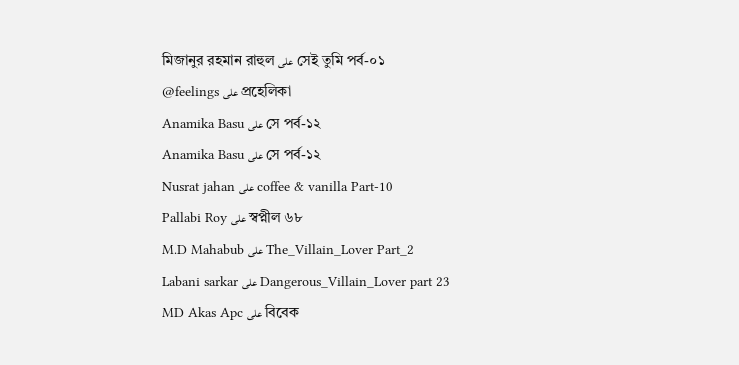মিজানুর রহমান রাহুল على সেই তুমি পর্ব-০১
@feelings على প্রহেলিকা
Anamika Basu على সে পর্ব-১২
Anamika Basu على সে পর্ব-১২
Nusrat jahan على coffee & vanilla Part-10
Pallabi Roy على স্বপ্নীল ৬৮
M.D Mahabub على The_Villain_Lover Part_2
Labani sarkar على Dangerous_Villain_Lover part 23
MD Akas Apc على বিবেক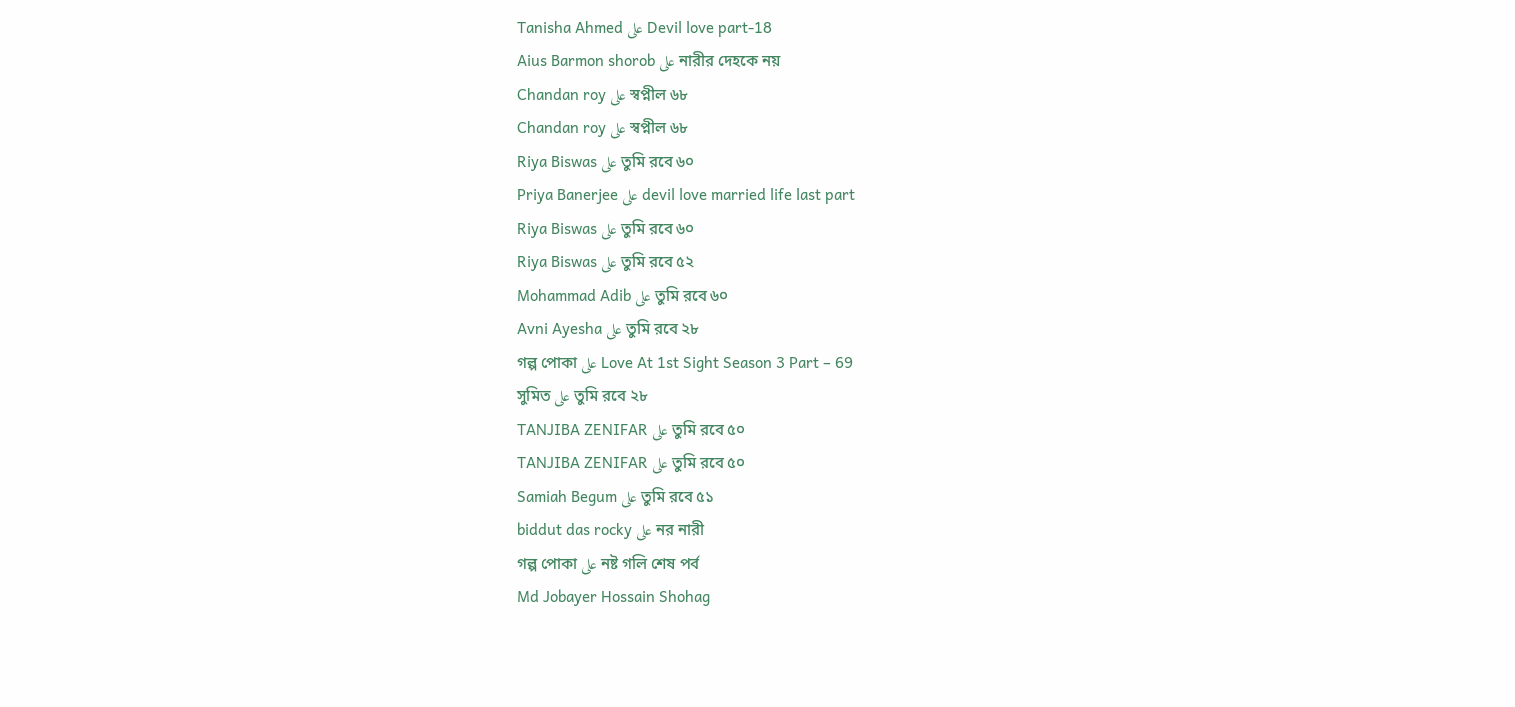Tanisha Ahmed على Devil love part-18
Aius Barmon shorob على নারীর দেহকে নয়
Chandan roy على স্বপ্নীল ৬৮
Chandan roy على স্বপ্নীল ৬৮
Riya Biswas على তুমি রবে ৬০
Priya Banerjee على devil love married life last part
Riya Biswas على তুমি রবে ৬০
Riya Biswas على তুমি রবে ৫২
Mohammad Adib على তুমি রবে ৬০
Avni Ayesha على তুমি রবে ২৮
গল্প পোকা على Love At 1st Sight Season 3 Part – 69
সুমিত على তুমি রবে ২৮
TANJIBA ZENIFAR على তুমি রবে ৫০
TANJIBA ZENIFAR على তুমি রবে ৫০
Samiah Begum على তুমি রবে ৫১
biddut das rocky على নর নারী
গল্প পোকা على নষ্ট গলি শেষ পর্ব
Md Jobayer Hossain Shohag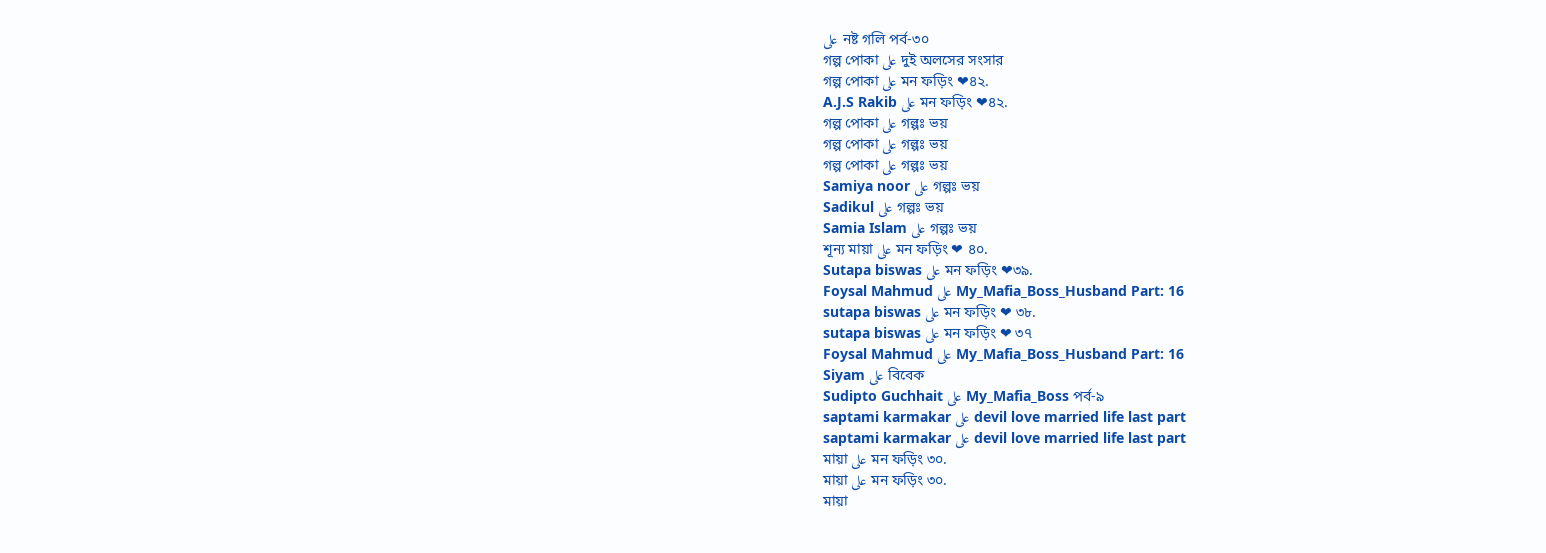على নষ্ট গলি পর্ব-৩০
গল্প পোকা على দুই অলসের সংসার
গল্প পোকা على মন ফড়িং ❤৪২.
A.J.S Rakib على মন ফড়িং ❤৪২.
গল্প পোকা على গল্পঃ ভয়
গল্প পোকা على গল্পঃ ভয়
গল্প পোকা على গল্পঃ ভয়
Samiya noor على গল্পঃ ভয়
Sadikul على গল্পঃ ভয়
Samia Islam على গল্পঃ ভয়
শূন্য মায়া على মন ফড়িং ❤ ৪০.
Sutapa biswas على মন ফড়িং ❤৩৯.
Foysal Mahmud على My_Mafia_Boss_Husband Part: 16
sutapa biswas على মন ফড়িং ❤ ৩৮.
sutapa biswas على মন ফড়িং ❤ ৩৭
Foysal Mahmud على My_Mafia_Boss_Husband Part: 16
Siyam على বিবেক
Sudipto Guchhait على My_Mafia_Boss পর্ব-৯
saptami karmakar على devil love married life last part
saptami karmakar على devil love married life last part
মায়া على মন ফড়িং ৩০.
মায়া على মন ফড়িং ৩০.
মায়া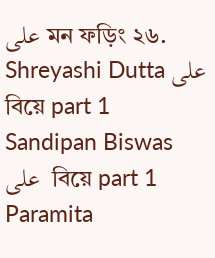على মন ফড়িং ২৬.
Shreyashi Dutta على  বিয়ে part 1
Sandipan Biswas على  বিয়ে part 1
Paramita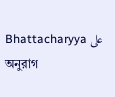Bhattacharyya على অনুরাগ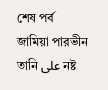শেষ পর্ব
জামিয়া পারভীন তানি على নষ্ট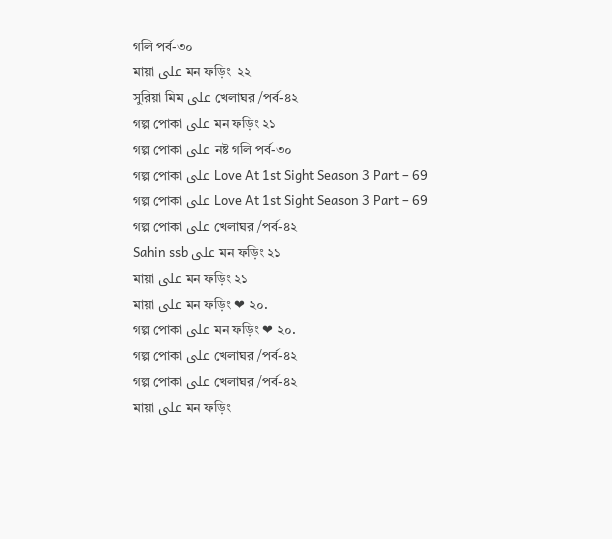গলি পর্ব-৩০
মায়া على মন ফড়িং  ২২
সুরিয়া মিম على খেলাঘর /পর্ব-৪২
গল্প পোকা على মন ফড়িং ২১
গল্প পোকা على নষ্ট গলি পর্ব-৩০
গল্প পোকা على Love At 1st Sight Season 3 Part – 69
গল্প পোকা على Love At 1st Sight Season 3 Part – 69
গল্প পোকা على খেলাঘর /পর্ব-৪২
Sahin ssb على মন ফড়িং ২১
মায়া على মন ফড়িং ২১
মায়া على মন ফড়িং ❤ ২০.
গল্প পোকা على মন ফড়িং ❤ ২০.
গল্প পোকা على খেলাঘর /পর্ব-৪২
গল্প পোকা على খেলাঘর /পর্ব-৪২
মায়া على মন ফড়িং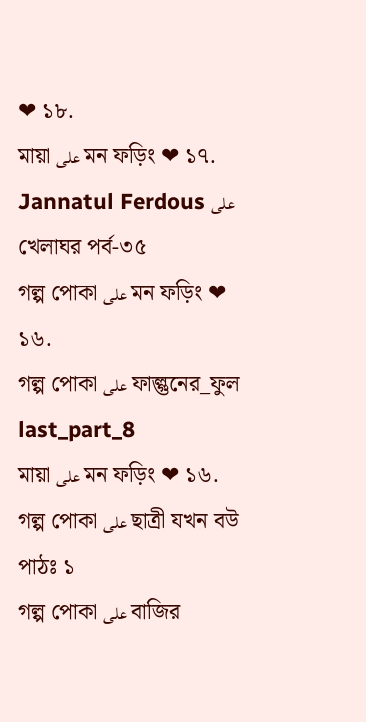❤ ১৮.
মায়া على মন ফড়িং ❤ ১৭.
Jannatul Ferdous على খেলাঘর পর্ব-৩৫
গল্প পোকা على মন ফড়িং ❤ ১৬.
গল্প পোকা على ফাল্গুনের_ফুল last_part_8
মায়া على মন ফড়িং ❤ ১৬.
গল্প পোকা على ছাত্রী যখন বউ পাঠঃ ১
গল্প পোকা على বাজির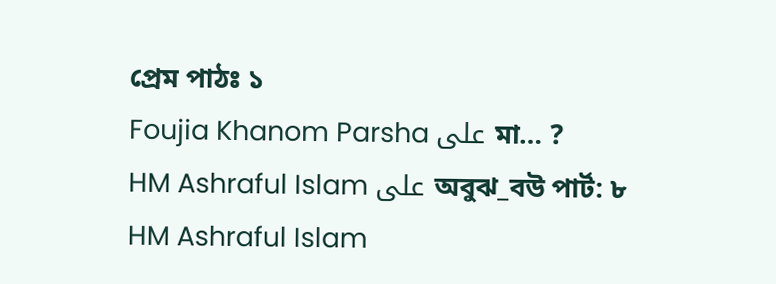প্রেম পাঠঃ ১
Foujia Khanom Parsha على মা… ?
HM Ashraful Islam على অবুঝ_বউ পার্ট: ৮
HM Ashraful Islam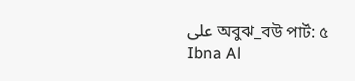على অবুঝ_বউ পার্ট: ৫
Ibna Al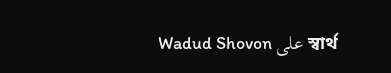Wadud Shovon على স্বার্থ